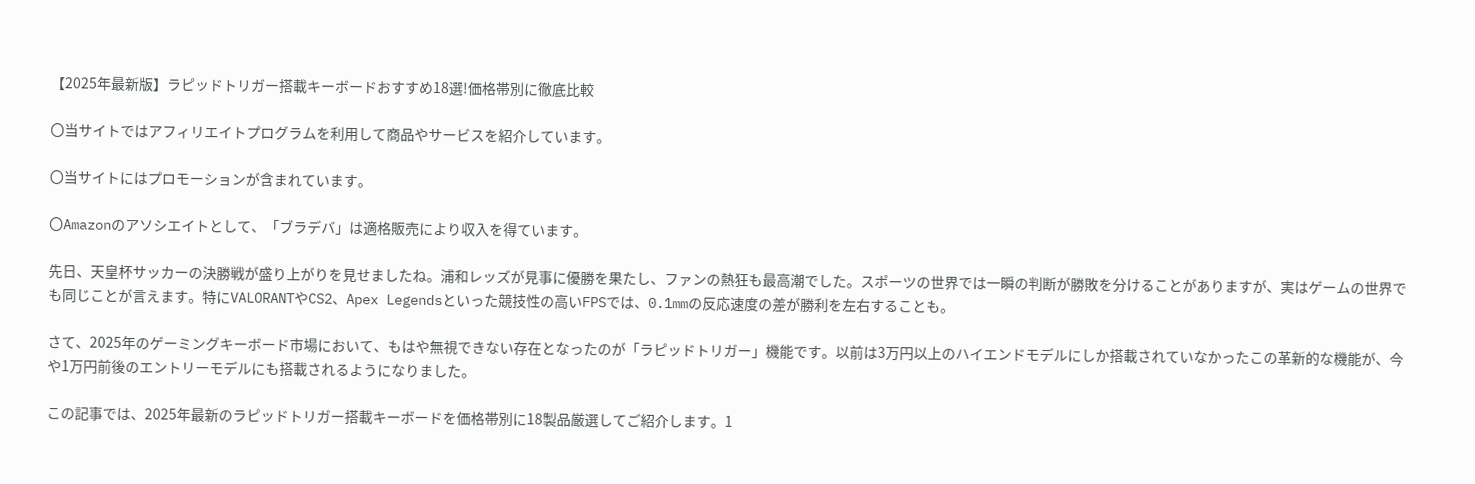【2025年最新版】ラピッドトリガー搭載キーボードおすすめ18選!価格帯別に徹底比較

〇当サイトではアフィリエイトプログラムを利用して商品やサービスを紹介しています。

〇当サイトにはプロモーションが含まれています。

〇Amazonのアソシエイトとして、「ブラデバ」は適格販売により収入を得ています。

先日、天皇杯サッカーの決勝戦が盛り上がりを見せましたね。浦和レッズが見事に優勝を果たし、ファンの熱狂も最高潮でした。スポーツの世界では一瞬の判断が勝敗を分けることがありますが、実はゲームの世界でも同じことが言えます。特にVALORANTやCS2、Apex Legendsといった競技性の高いFPSでは、0.1mmの反応速度の差が勝利を左右することも。

さて、2025年のゲーミングキーボード市場において、もはや無視できない存在となったのが「ラピッドトリガー」機能です。以前は3万円以上のハイエンドモデルにしか搭載されていなかったこの革新的な機能が、今や1万円前後のエントリーモデルにも搭載されるようになりました。

この記事では、2025年最新のラピッドトリガー搭載キーボードを価格帯別に18製品厳選してご紹介します。1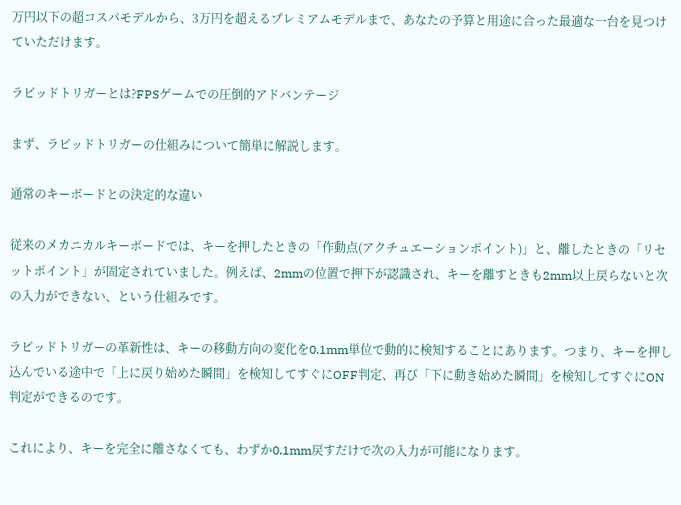万円以下の超コスパモデルから、3万円を超えるプレミアムモデルまで、あなたの予算と用途に合った最適な一台を見つけていただけます。

ラピッドトリガーとは?FPSゲームでの圧倒的アドバンテージ

まず、ラピッドトリガーの仕組みについて簡単に解説します。

通常のキーボードとの決定的な違い

従来のメカニカルキーボードでは、キーを押したときの「作動点(アクチュエーションポイント)」と、離したときの「リセットポイント」が固定されていました。例えば、2mmの位置で押下が認識され、キーを離すときも2mm以上戻らないと次の入力ができない、という仕組みです。

ラピッドトリガーの革新性は、キーの移動方向の変化を0.1mm単位で動的に検知することにあります。つまり、キーを押し込んでいる途中で「上に戻り始めた瞬間」を検知してすぐにOFF判定、再び「下に動き始めた瞬間」を検知してすぐにON判定ができるのです。

これにより、キーを完全に離さなくても、わずか0.1mm戻すだけで次の入力が可能になります。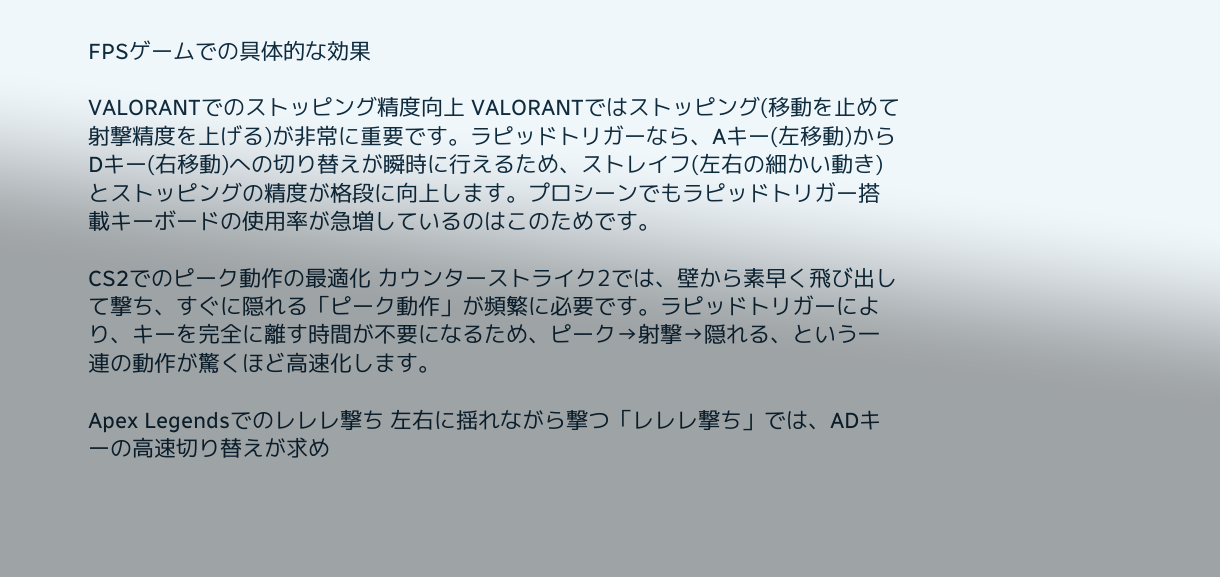FPSゲームでの具体的な効果

VALORANTでのストッピング精度向上 VALORANTではストッピング(移動を止めて射撃精度を上げる)が非常に重要です。ラピッドトリガーなら、Aキー(左移動)からDキー(右移動)への切り替えが瞬時に行えるため、ストレイフ(左右の細かい動き)とストッピングの精度が格段に向上します。プロシーンでもラピッドトリガー搭載キーボードの使用率が急増しているのはこのためです。

CS2でのピーク動作の最適化 カウンターストライク2では、壁から素早く飛び出して撃ち、すぐに隠れる「ピーク動作」が頻繁に必要です。ラピッドトリガーにより、キーを完全に離す時間が不要になるため、ピーク→射撃→隠れる、という一連の動作が驚くほど高速化します。

Apex Legendsでのレレレ撃ち 左右に揺れながら撃つ「レレレ撃ち」では、ADキーの高速切り替えが求め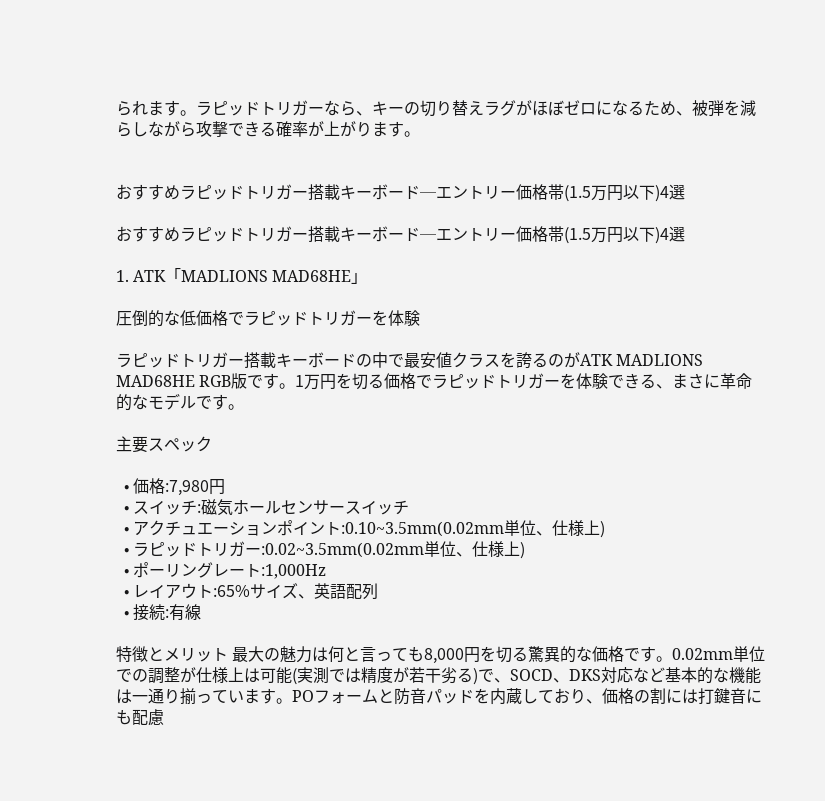られます。ラピッドトリガーなら、キーの切り替えラグがほぼゼロになるため、被弾を減らしながら攻撃できる確率が上がります。


おすすめラピッドトリガー搭載キーボード─エントリー価格帯(1.5万円以下)4選

おすすめラピッドトリガー搭載キーボード─エントリー価格帯(1.5万円以下)4選

1. ATK「MADLIONS MAD68HE」

圧倒的な低価格でラピッドトリガーを体験

ラピッドトリガー搭載キーボードの中で最安値クラスを誇るのがATK MADLIONS MAD68HE RGB版です。1万円を切る価格でラピッドトリガーを体験できる、まさに革命的なモデルです。

主要スペック

  • 価格:7,980円
  • スイッチ:磁気ホールセンサースイッチ
  • アクチュエーションポイント:0.10~3.5mm(0.02mm単位、仕様上)
  • ラピッドトリガー:0.02~3.5mm(0.02mm単位、仕様上)
  • ポーリングレート:1,000Hz
  • レイアウト:65%サイズ、英語配列
  • 接続:有線

特徴とメリット 最大の魅力は何と言っても8,000円を切る驚異的な価格です。0.02mm単位での調整が仕様上は可能(実測では精度が若干劣る)で、SOCD、DKS対応など基本的な機能は一通り揃っています。POフォームと防音パッドを内蔵しており、価格の割には打鍵音にも配慮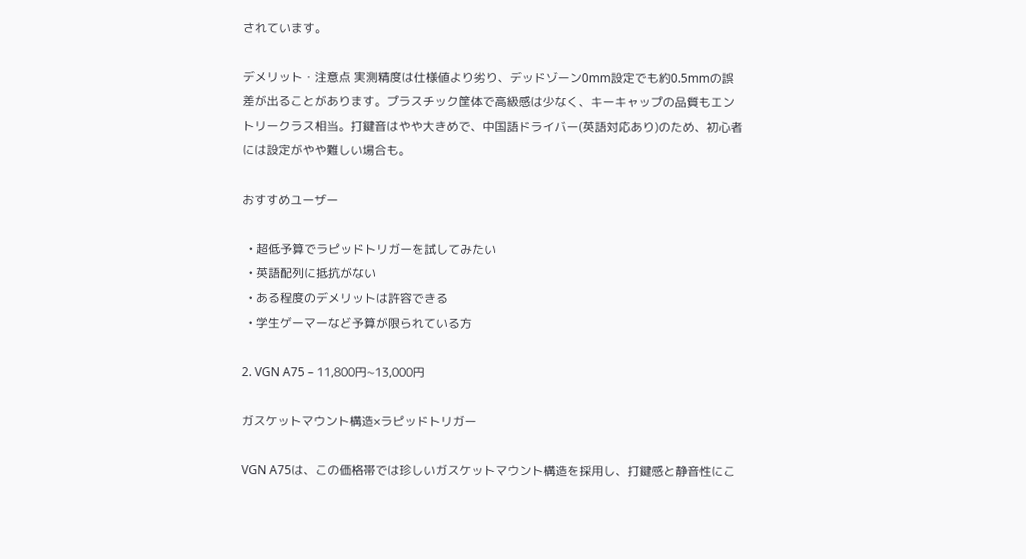されています。

デメリット・注意点 実測精度は仕様値より劣り、デッドゾーン0mm設定でも約0.5mmの誤差が出ることがあります。プラスチック筐体で高級感は少なく、キーキャップの品質もエントリークラス相当。打鍵音はやや大きめで、中国語ドライバー(英語対応あり)のため、初心者には設定がやや難しい場合も。

おすすめユーザー

  • 超低予算でラピッドトリガーを試してみたい
  • 英語配列に抵抗がない
  • ある程度のデメリットは許容できる
  • 学生ゲーマーなど予算が限られている方

2. VGN A75 – 11,800円~13,000円

ガスケットマウント構造×ラピッドトリガー

VGN A75は、この価格帯では珍しいガスケットマウント構造を採用し、打鍵感と静音性にこ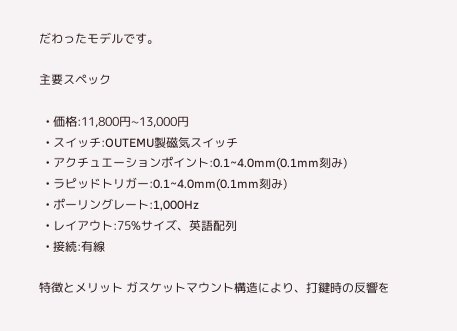だわったモデルです。

主要スペック

  • 価格:11,800円~13,000円
  • スイッチ:OUTEMU製磁気スイッチ
  • アクチュエーションポイント:0.1~4.0mm(0.1mm刻み)
  • ラピッドトリガー:0.1~4.0mm(0.1mm刻み)
  • ポーリングレート:1,000Hz
  • レイアウト:75%サイズ、英語配列
  • 接続:有線

特徴とメリット ガスケットマウント構造により、打鍵時の反響を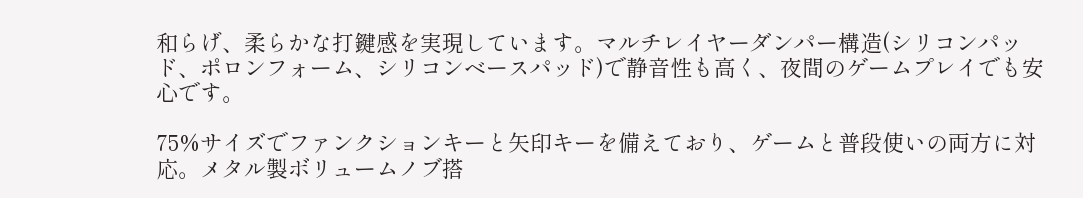和らげ、柔らかな打鍵感を実現しています。マルチレイヤーダンパー構造(シリコンパッド、ポロンフォーム、シリコンベースパッド)で静音性も高く、夜間のゲームプレイでも安心です。

75%サイズでファンクションキーと矢印キーを備えており、ゲームと普段使いの両方に対応。メタル製ボリュームノブ搭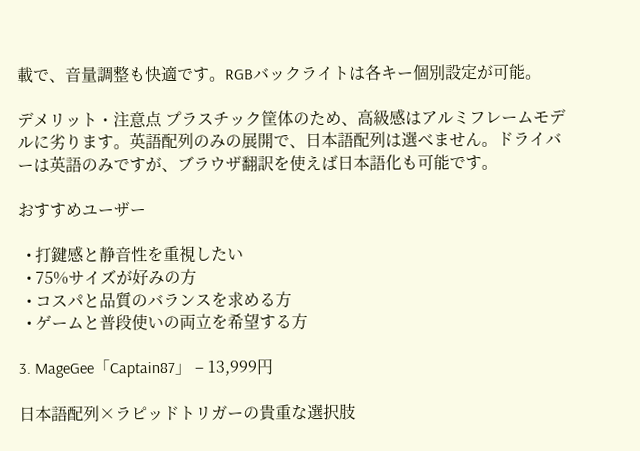載で、音量調整も快適です。RGBバックライトは各キー個別設定が可能。

デメリット・注意点 プラスチック筐体のため、高級感はアルミフレームモデルに劣ります。英語配列のみの展開で、日本語配列は選べません。ドライバーは英語のみですが、ブラウザ翻訳を使えば日本語化も可能です。

おすすめユーザー

  • 打鍵感と静音性を重視したい
  • 75%サイズが好みの方
  • コスパと品質のバランスを求める方
  • ゲームと普段使いの両立を希望する方

3. MageGee「Captain87」 – 13,999円

日本語配列×ラピッドトリガーの貴重な選択肢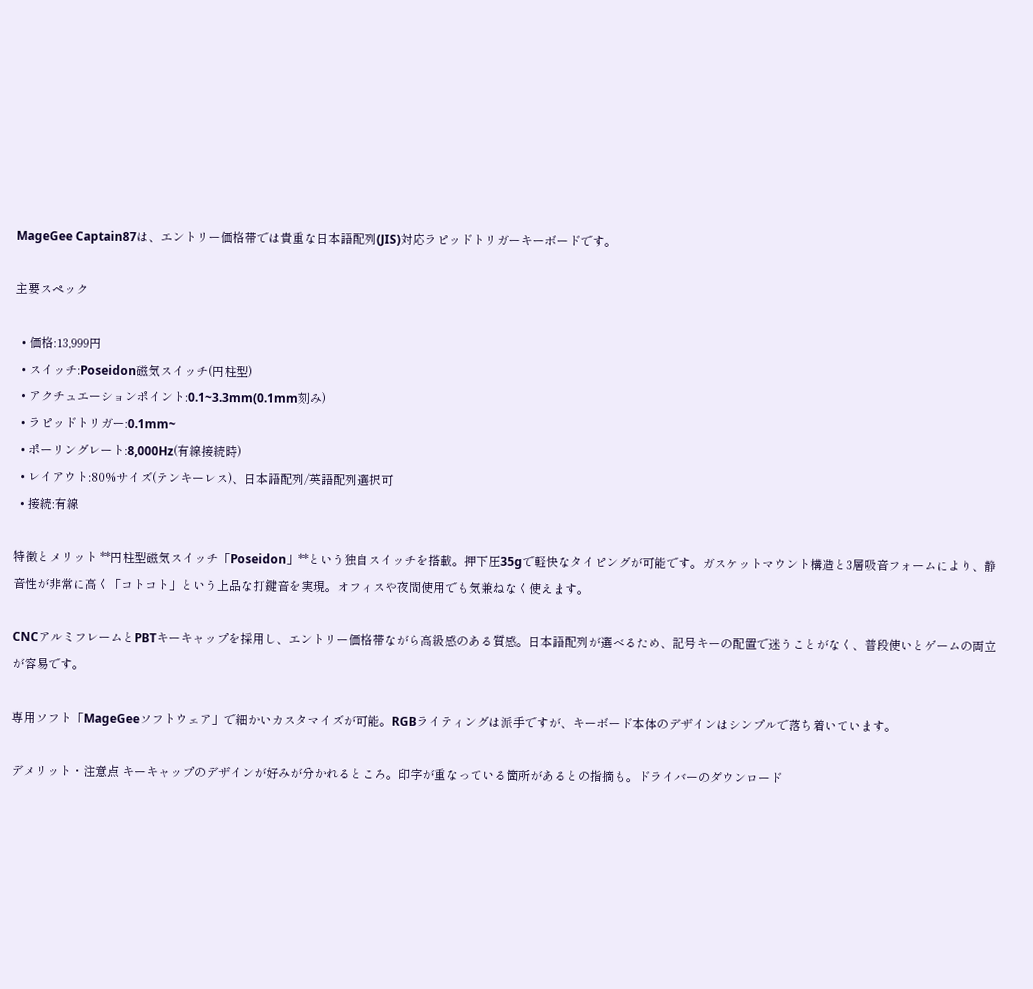MageGee Captain87は、エントリー価格帯では貴重な日本語配列(JIS)対応ラピッドトリガーキーボードです。

主要スペック

  • 価格:13,999円
  • スイッチ:Poseidon磁気スイッチ(円柱型)
  • アクチュエーションポイント:0.1~3.3mm(0.1mm刻み)
  • ラピッドトリガー:0.1mm~
  • ポーリングレート:8,000Hz(有線接続時)
  • レイアウト:80%サイズ(テンキーレス)、日本語配列/英語配列選択可
  • 接続:有線

特徴とメリット **円柱型磁気スイッチ「Poseidon」**という独自スイッチを搭載。押下圧35gで軽快なタイピングが可能です。ガスケットマウント構造と3層吸音フォームにより、静音性が非常に高く「コトコト」という上品な打鍵音を実現。オフィスや夜間使用でも気兼ねなく使えます。

CNCアルミフレームとPBTキーキャップを採用し、エントリー価格帯ながら高級感のある質感。日本語配列が選べるため、記号キーの配置で迷うことがなく、普段使いとゲームの両立が容易です。

専用ソフト「MageGeeソフトウェア」で細かいカスタマイズが可能。RGBライティングは派手ですが、キーボード本体のデザインはシンプルで落ち着いています。

デメリット・注意点 キーキャップのデザインが好みが分かれるところ。印字が重なっている箇所があるとの指摘も。ドライバーのダウンロード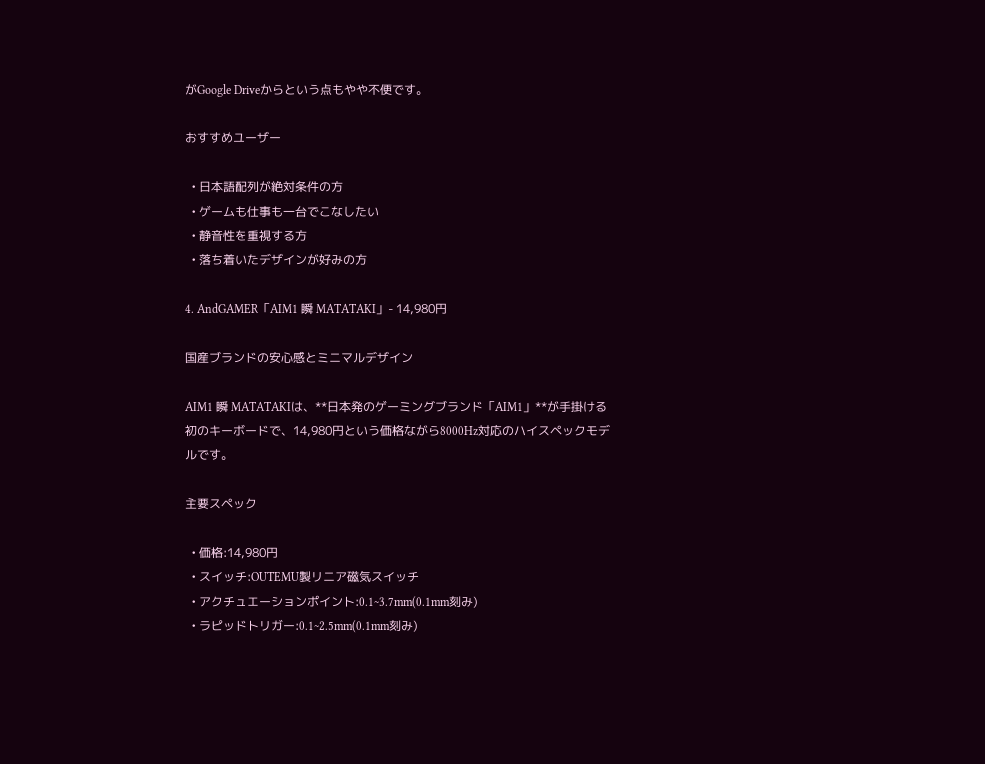がGoogle Driveからという点もやや不便です。

おすすめユーザー

  • 日本語配列が絶対条件の方
  • ゲームも仕事も一台でこなしたい
  • 静音性を重視する方
  • 落ち着いたデザインが好みの方

4. AndGAMER「AIM1 瞬 MATATAKI」- 14,980円

国産ブランドの安心感とミニマルデザイン

AIM1 瞬 MATATAKIは、**日本発のゲーミングブランド「AIM1」**が手掛ける初のキーボードで、14,980円という価格ながら8000Hz対応のハイスペックモデルです。

主要スペック

  • 価格:14,980円
  • スイッチ:OUTEMU製リニア磁気スイッチ
  • アクチュエーションポイント:0.1~3.7mm(0.1mm刻み)
  • ラピッドトリガー:0.1~2.5mm(0.1mm刻み)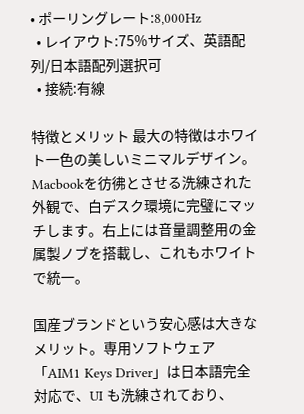• ポーリングレート:8,000Hz
  • レイアウト:75%サイズ、英語配列/日本語配列選択可
  • 接続:有線

特徴とメリット 最大の特徴はホワイト一色の美しいミニマルデザイン。Macbookを彷彿とさせる洗練された外観で、白デスク環境に完璧にマッチします。右上には音量調整用の金属製ノブを搭載し、これもホワイトで統一。

国産ブランドという安心感は大きなメリット。専用ソフトウェア「AIM1 Keys Driver」は日本語完全対応で、UI も洗練されており、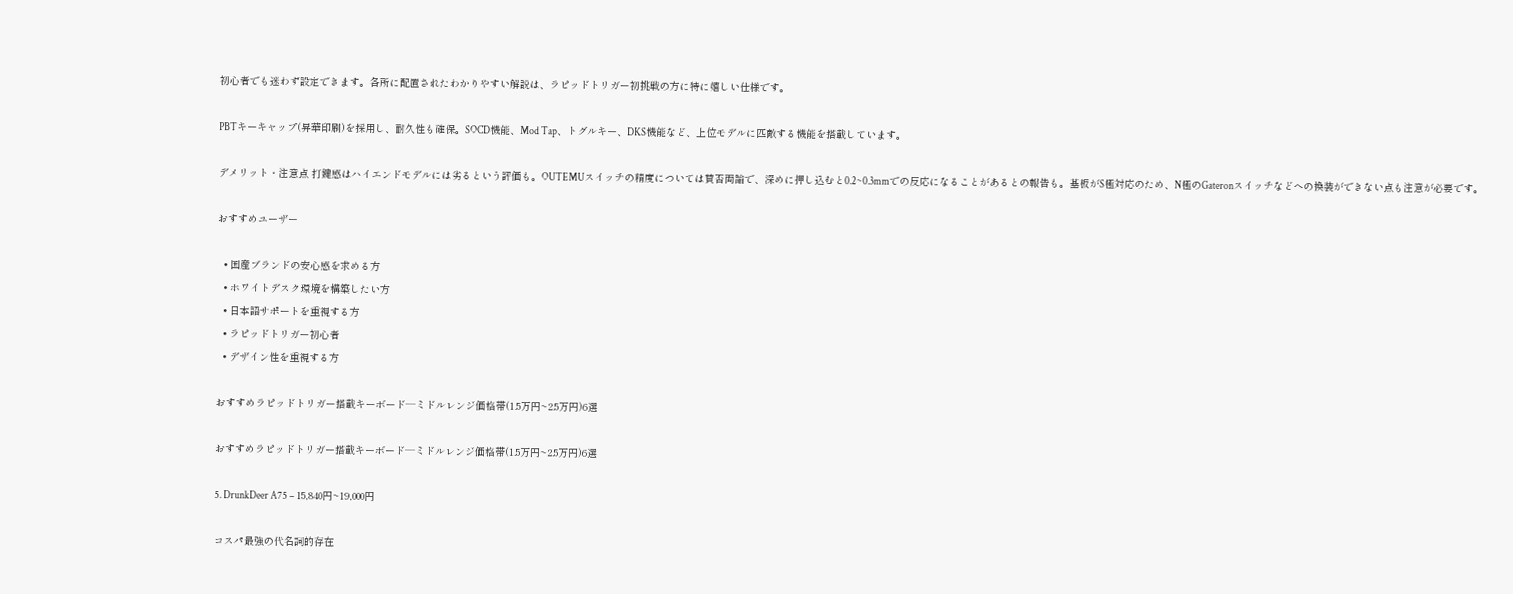初心者でも迷わず設定できます。各所に配置されたわかりやすい解説は、ラピッドトリガー初挑戦の方に特に嬉しい仕様です。

PBTキーキャップ(昇華印刷)を採用し、耐久性も確保。SOCD機能、Mod Tap、トグルキー、DKS機能など、上位モデルに匹敵する機能を搭載しています。

デメリット・注意点 打鍵感はハイエンドモデルには劣るという評価も。OUTEMUスイッチの精度については賛否両論で、深めに押し込むと0.2~0.3mmでの反応になることがあるとの報告も。基板がS極対応のため、N極のGateronスイッチなどへの換装ができない点も注意が必要です。

おすすめユーザー

  • 国産ブランドの安心感を求める方
  • ホワイトデスク環境を構築したい方
  • 日本語サポートを重視する方
  • ラピッドトリガー初心者
  • デザイン性を重視する方

おすすめラピッドトリガー搭載キーボード─ミドルレンジ価格帯(1.5万円~2.5万円)6選

おすすめラピッドトリガー搭載キーボード─ミドルレンジ価格帯(1.5万円~2.5万円)6選

5. DrunkDeer A75 – 15,840円~19,000円

コスパ最強の代名詞的存在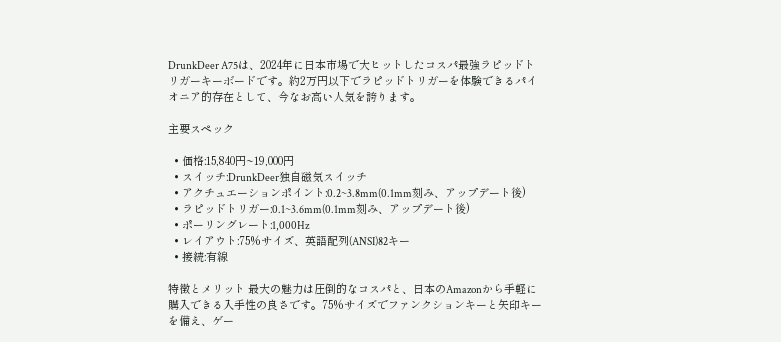DrunkDeer A75は、2024年に日本市場で大ヒットしたコスパ最強ラピッドトリガーキーボードです。約2万円以下でラピッドトリガーを体験できるパイオニア的存在として、今なお高い人気を誇ります。

主要スペック

  • 価格:15,840円~19,000円
  • スイッチ:DrunkDeer独自磁気スイッチ
  • アクチュエーションポイント:0.2~3.8mm(0.1mm刻み、アップデート後)
  • ラピッドトリガー:0.1~3.6mm(0.1mm刻み、アップデート後)
  • ポーリングレート:1,000Hz
  • レイアウト:75%サイズ、英語配列(ANSI)82キー
  • 接続:有線

特徴とメリット 最大の魅力は圧倒的なコスパと、日本のAmazonから手軽に購入できる入手性の良さです。75%サイズでファンクションキーと矢印キーを備え、ゲー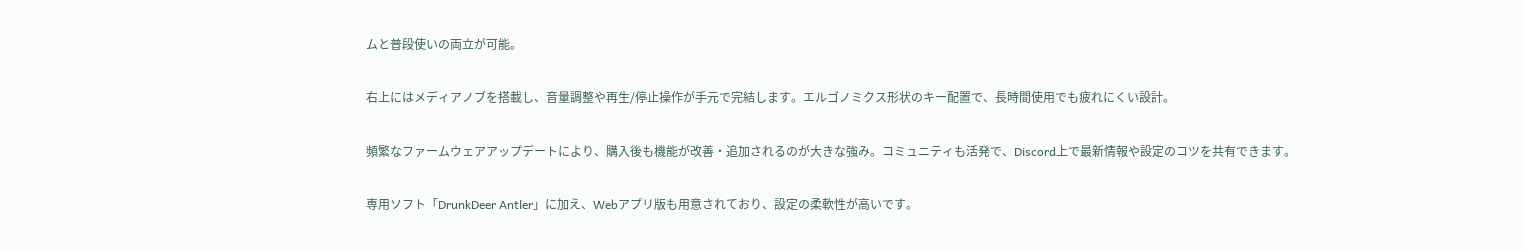ムと普段使いの両立が可能。

右上にはメディアノブを搭載し、音量調整や再生/停止操作が手元で完結します。エルゴノミクス形状のキー配置で、長時間使用でも疲れにくい設計。

頻繁なファームウェアアップデートにより、購入後も機能が改善・追加されるのが大きな強み。コミュニティも活発で、Discord上で最新情報や設定のコツを共有できます。

専用ソフト「DrunkDeer Antler」に加え、Webアプリ版も用意されており、設定の柔軟性が高いです。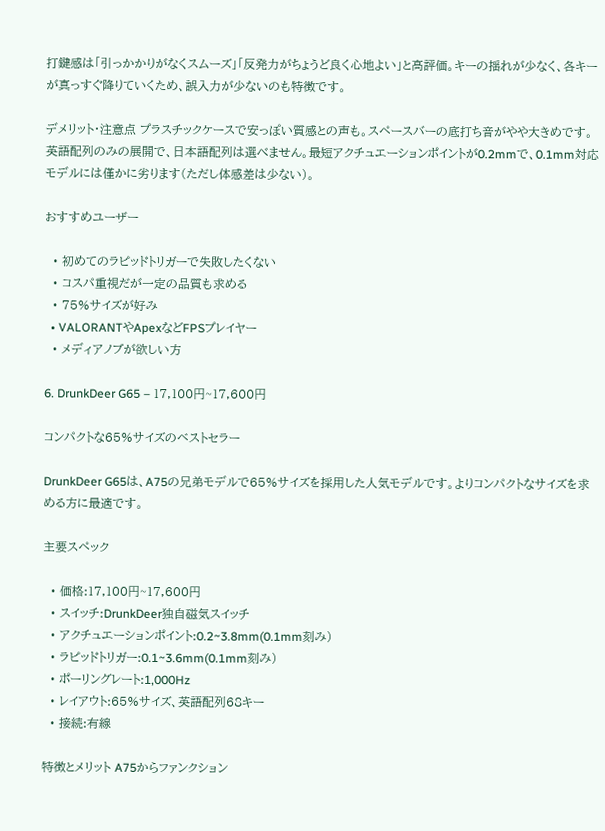打鍵感は「引っかかりがなくスムーズ」「反発力がちょうど良く心地よい」と高評価。キーの揺れが少なく、各キーが真っすぐ降りていくため、誤入力が少ないのも特徴です。

デメリット・注意点 プラスチックケースで安っぽい質感との声も。スペースバーの底打ち音がやや大きめです。英語配列のみの展開で、日本語配列は選べません。最短アクチュエーションポイントが0.2mmで、0.1mm対応モデルには僅かに劣ります(ただし体感差は少ない)。

おすすめユーザー

  • 初めてのラピッドトリガーで失敗したくない
  • コスパ重視だが一定の品質も求める
  • 75%サイズが好み
  • VALORANTやApexなどFPSプレイヤー
  • メディアノブが欲しい方

6. DrunkDeer G65 – 17,100円~17,600円

コンパクトな65%サイズのベストセラー

DrunkDeer G65は、A75の兄弟モデルで65%サイズを採用した人気モデルです。よりコンパクトなサイズを求める方に最適です。

主要スペック

  • 価格:17,100円~17,600円
  • スイッチ:DrunkDeer独自磁気スイッチ
  • アクチュエーションポイント:0.2~3.8mm(0.1mm刻み)
  • ラピッドトリガー:0.1~3.6mm(0.1mm刻み)
  • ポーリングレート:1,000Hz
  • レイアウト:65%サイズ、英語配列68キー
  • 接続:有線

特徴とメリット A75からファンクション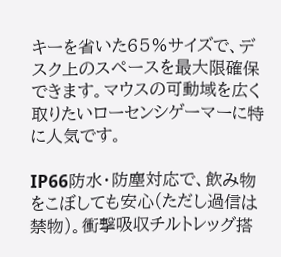キーを省いた65%サイズで、デスク上のスペースを最大限確保できます。マウスの可動域を広く取りたいローセンシゲーマーに特に人気です。

IP66防水・防塵対応で、飲み物をこぼしても安心(ただし過信は禁物)。衝撃吸収チルトレッグ搭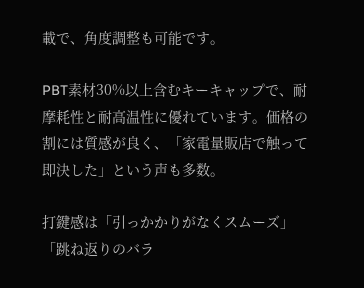載で、角度調整も可能です。

PBT素材30%以上含むキーキャップで、耐摩耗性と耐高温性に優れています。価格の割には質感が良く、「家電量販店で触って即決した」という声も多数。

打鍵感は「引っかかりがなくスムーズ」「跳ね返りのバラ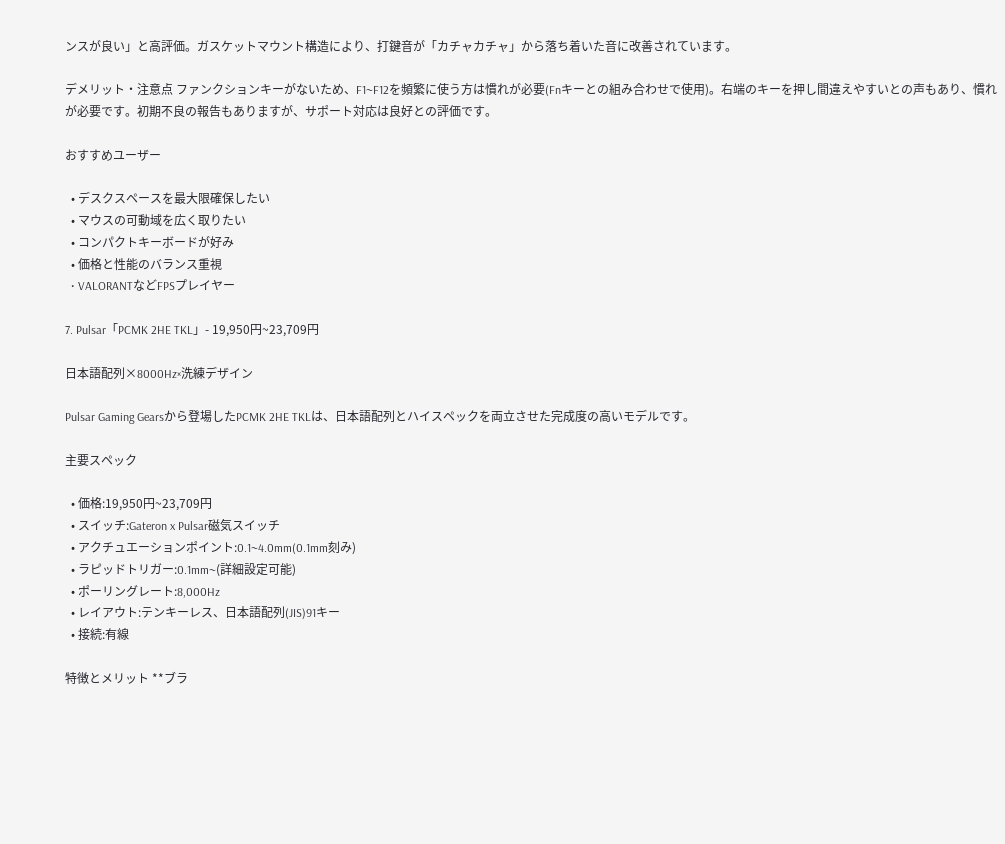ンスが良い」と高評価。ガスケットマウント構造により、打鍵音が「カチャカチャ」から落ち着いた音に改善されています。

デメリット・注意点 ファンクションキーがないため、F1~F12を頻繁に使う方は慣れが必要(Fnキーとの組み合わせで使用)。右端のキーを押し間違えやすいとの声もあり、慣れが必要です。初期不良の報告もありますが、サポート対応は良好との評価です。

おすすめユーザー

  • デスクスペースを最大限確保したい
  • マウスの可動域を広く取りたい
  • コンパクトキーボードが好み
  • 価格と性能のバランス重視
  • VALORANTなどFPSプレイヤー

7. Pulsar「PCMK 2HE TKL」- 19,950円~23,709円

日本語配列×8000Hz×洗練デザイン

Pulsar Gaming Gearsから登場したPCMK 2HE TKLは、日本語配列とハイスペックを両立させた完成度の高いモデルです。

主要スペック

  • 価格:19,950円~23,709円
  • スイッチ:Gateron x Pulsar磁気スイッチ
  • アクチュエーションポイント:0.1~4.0mm(0.1mm刻み)
  • ラピッドトリガー:0.1mm~(詳細設定可能)
  • ポーリングレート:8,000Hz
  • レイアウト:テンキーレス、日本語配列(JIS)91キー
  • 接続:有線

特徴とメリット **ブラ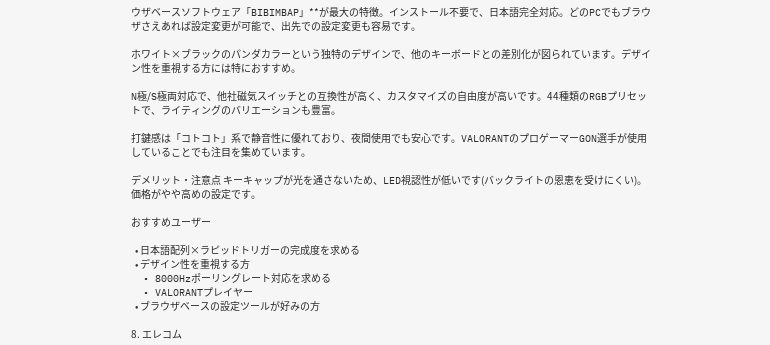ウザベースソフトウェア「BIBIMBAP」**が最大の特徴。インストール不要で、日本語完全対応。どのPCでもブラウザさえあれば設定変更が可能で、出先での設定変更も容易です。

ホワイト×ブラックのパンダカラーという独特のデザインで、他のキーボードとの差別化が図られています。デザイン性を重視する方には特におすすめ。

N極/S極両対応で、他社磁気スイッチとの互換性が高く、カスタマイズの自由度が高いです。44種類のRGBプリセットで、ライティングのバリエーションも豊富。

打鍵感は「コトコト」系で静音性に優れており、夜間使用でも安心です。VALORANTのプロゲーマーGON選手が使用していることでも注目を集めています。

デメリット・注意点 キーキャップが光を通さないため、LED視認性が低いです(バックライトの恩恵を受けにくい)。価格がやや高めの設定です。

おすすめユーザー

  • 日本語配列×ラピッドトリガーの完成度を求める
  • デザイン性を重視する方
  • 8000Hzポーリングレート対応を求める
  • VALORANTプレイヤー
  • ブラウザベースの設定ツールが好みの方

8. エレコム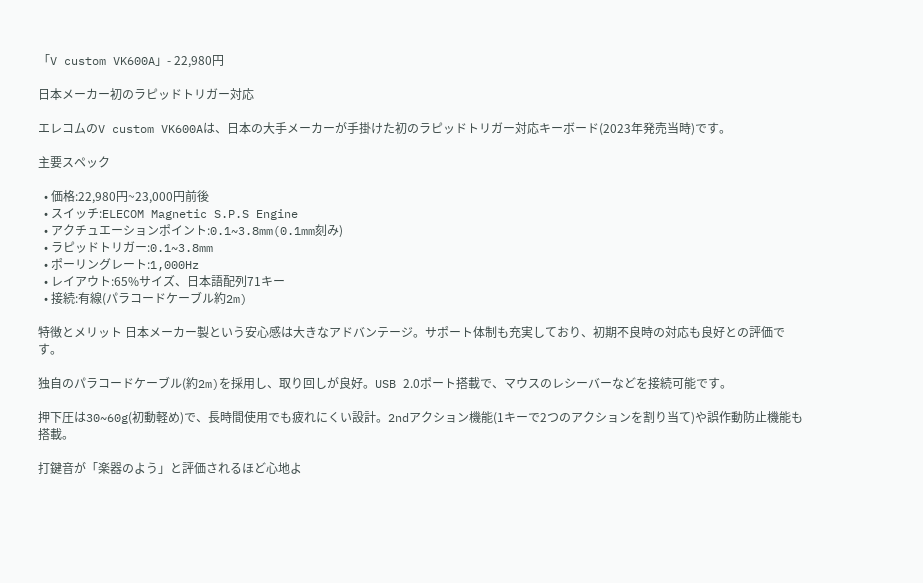「V custom VK600A」- 22,980円

日本メーカー初のラピッドトリガー対応

エレコムのV custom VK600Aは、日本の大手メーカーが手掛けた初のラピッドトリガー対応キーボード(2023年発売当時)です。

主要スペック

  • 価格:22,980円~23,000円前後
  • スイッチ:ELECOM Magnetic S.P.S Engine
  • アクチュエーションポイント:0.1~3.8mm(0.1mm刻み)
  • ラピッドトリガー:0.1~3.8mm
  • ポーリングレート:1,000Hz
  • レイアウト:65%サイズ、日本語配列71キー
  • 接続:有線(パラコードケーブル約2m)

特徴とメリット 日本メーカー製という安心感は大きなアドバンテージ。サポート体制も充実しており、初期不良時の対応も良好との評価です。

独自のパラコードケーブル(約2m)を採用し、取り回しが良好。USB 2.0ポート搭載で、マウスのレシーバーなどを接続可能です。

押下圧は30~60g(初動軽め)で、長時間使用でも疲れにくい設計。2ndアクション機能(1キーで2つのアクションを割り当て)や誤作動防止機能も搭載。

打鍵音が「楽器のよう」と評価されるほど心地よ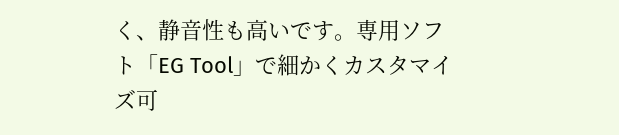く、静音性も高いです。専用ソフト「EG Tool」で細かくカスタマイズ可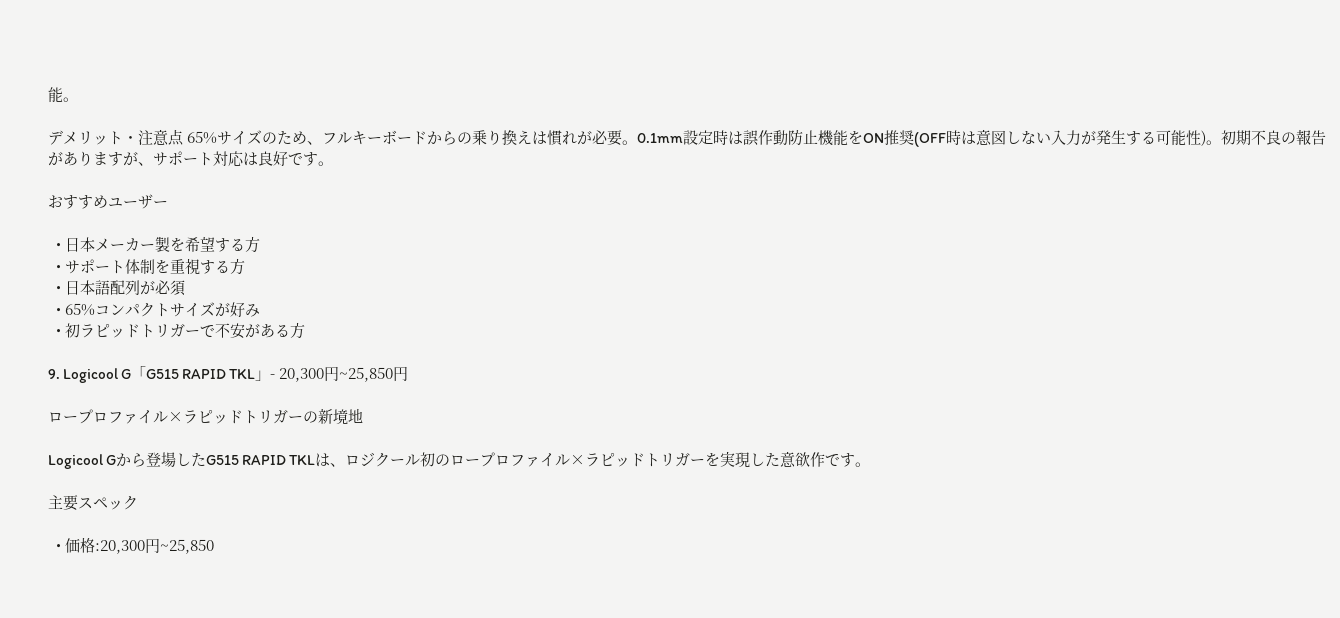能。

デメリット・注意点 65%サイズのため、フルキーボードからの乗り換えは慣れが必要。0.1mm設定時は誤作動防止機能をON推奨(OFF時は意図しない入力が発生する可能性)。初期不良の報告がありますが、サポート対応は良好です。

おすすめユーザー

  • 日本メーカー製を希望する方
  • サポート体制を重視する方
  • 日本語配列が必須
  • 65%コンパクトサイズが好み
  • 初ラピッドトリガーで不安がある方

9. Logicool G「G515 RAPID TKL」- 20,300円~25,850円

ロープロファイル×ラピッドトリガーの新境地

Logicool Gから登場したG515 RAPID TKLは、ロジクール初のロープロファイル×ラピッドトリガーを実現した意欲作です。

主要スペック

  • 価格:20,300円~25,850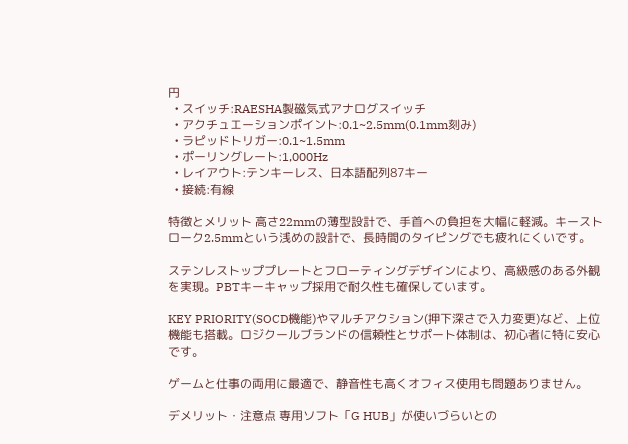円
  • スイッチ:RAESHA製磁気式アナログスイッチ
  • アクチュエーションポイント:0.1~2.5mm(0.1mm刻み)
  • ラピッドトリガー:0.1~1.5mm
  • ポーリングレート:1,000Hz
  • レイアウト:テンキーレス、日本語配列87キー
  • 接続:有線

特徴とメリット 高さ22mmの薄型設計で、手首への負担を大幅に軽減。キーストローク2.5mmという浅めの設計で、長時間のタイピングでも疲れにくいです。

ステンレストッププレートとフローティングデザインにより、高級感のある外観を実現。PBTキーキャップ採用で耐久性も確保しています。

KEY PRIORITY(SOCD機能)やマルチアクション(押下深さで入力変更)など、上位機能も搭載。ロジクールブランドの信頼性とサポート体制は、初心者に特に安心です。

ゲームと仕事の両用に最適で、静音性も高くオフィス使用も問題ありません。

デメリット・注意点 専用ソフト「G HUB」が使いづらいとの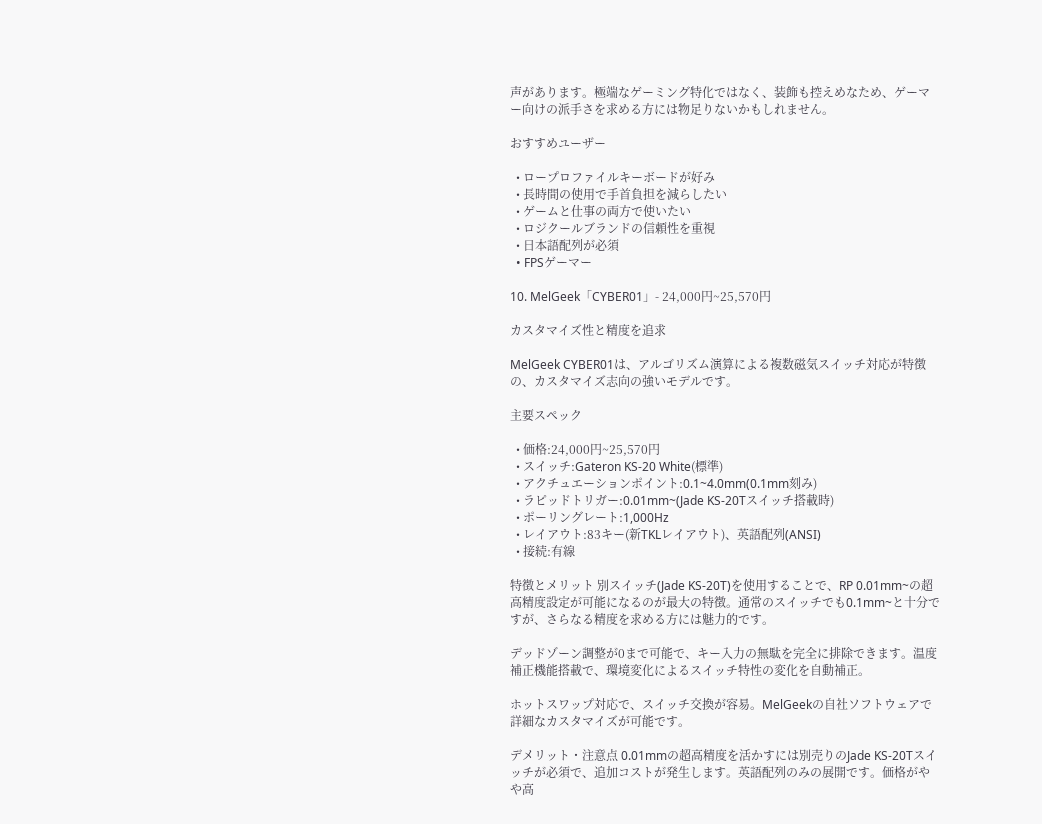声があります。極端なゲーミング特化ではなく、装飾も控えめなため、ゲーマー向けの派手さを求める方には物足りないかもしれません。

おすすめユーザー

  • ロープロファイルキーボードが好み
  • 長時間の使用で手首負担を減らしたい
  • ゲームと仕事の両方で使いたい
  • ロジクールブランドの信頼性を重視
  • 日本語配列が必須
  • FPSゲーマー

10. MelGeek「CYBER01」- 24,000円~25,570円

カスタマイズ性と精度を追求

MelGeek CYBER01は、アルゴリズム演算による複数磁気スイッチ対応が特徴の、カスタマイズ志向の強いモデルです。

主要スペック

  • 価格:24,000円~25,570円
  • スイッチ:Gateron KS-20 White(標準)
  • アクチュエーションポイント:0.1~4.0mm(0.1mm刻み)
  • ラピッドトリガー:0.01mm~(Jade KS-20Tスイッチ搭載時)
  • ポーリングレート:1,000Hz
  • レイアウト:83キー(新TKLレイアウト)、英語配列(ANSI)
  • 接続:有線

特徴とメリット 別スイッチ(Jade KS-20T)を使用することで、RP 0.01mm~の超高精度設定が可能になるのが最大の特徴。通常のスイッチでも0.1mm~と十分ですが、さらなる精度を求める方には魅力的です。

デッドゾーン調整が0まで可能で、キー入力の無駄を完全に排除できます。温度補正機能搭載で、環境変化によるスイッチ特性の変化を自動補正。

ホットスワップ対応で、スイッチ交換が容易。MelGeekの自社ソフトウェアで詳細なカスタマイズが可能です。

デメリット・注意点 0.01mmの超高精度を活かすには別売りのJade KS-20Tスイッチが必須で、追加コストが発生します。英語配列のみの展開です。価格がやや高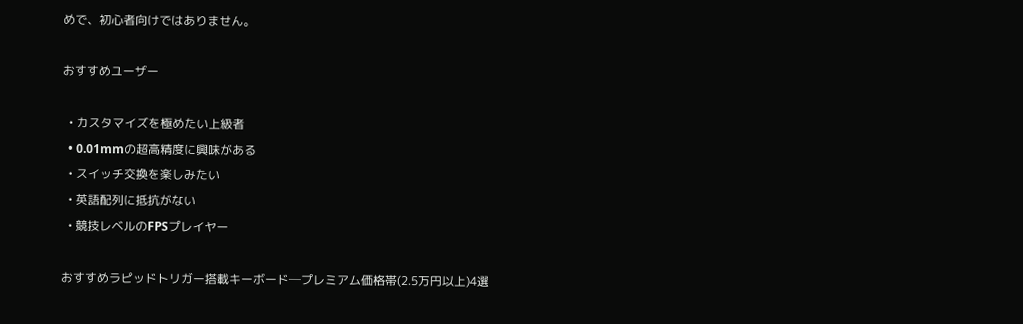めで、初心者向けではありません。

おすすめユーザー

  • カスタマイズを極めたい上級者
  • 0.01mmの超高精度に興味がある
  • スイッチ交換を楽しみたい
  • 英語配列に抵抗がない
  • 競技レベルのFPSプレイヤー

おすすめラピッドトリガー搭載キーボード─プレミアム価格帯(2.5万円以上)4選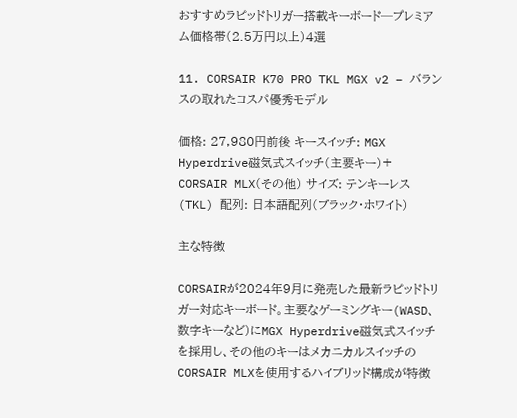おすすめラピッドトリガー搭載キーボード─プレミアム価格帯(2.5万円以上)4選

11. CORSAIR K70 PRO TKL MGX v2 – バランスの取れたコスパ優秀モデル

価格: 27,980円前後 キースイッチ: MGX Hyperdrive磁気式スイッチ(主要キー)+ CORSAIR MLX(その他) サイズ: テンキーレス(TKL) 配列: 日本語配列(ブラック・ホワイト)

主な特徴

CORSAIRが2024年9月に発売した最新ラピッドトリガー対応キーボード。主要なゲーミングキー(WASD、数字キーなど)にMGX Hyperdrive磁気式スイッチを採用し、その他のキーはメカニカルスイッチのCORSAIR MLXを使用するハイブリッド構成が特徴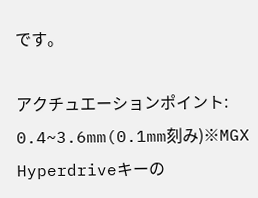です。

アクチュエーションポイント: 0.4~3.6mm(0.1mm刻み)※MGX Hyperdriveキーの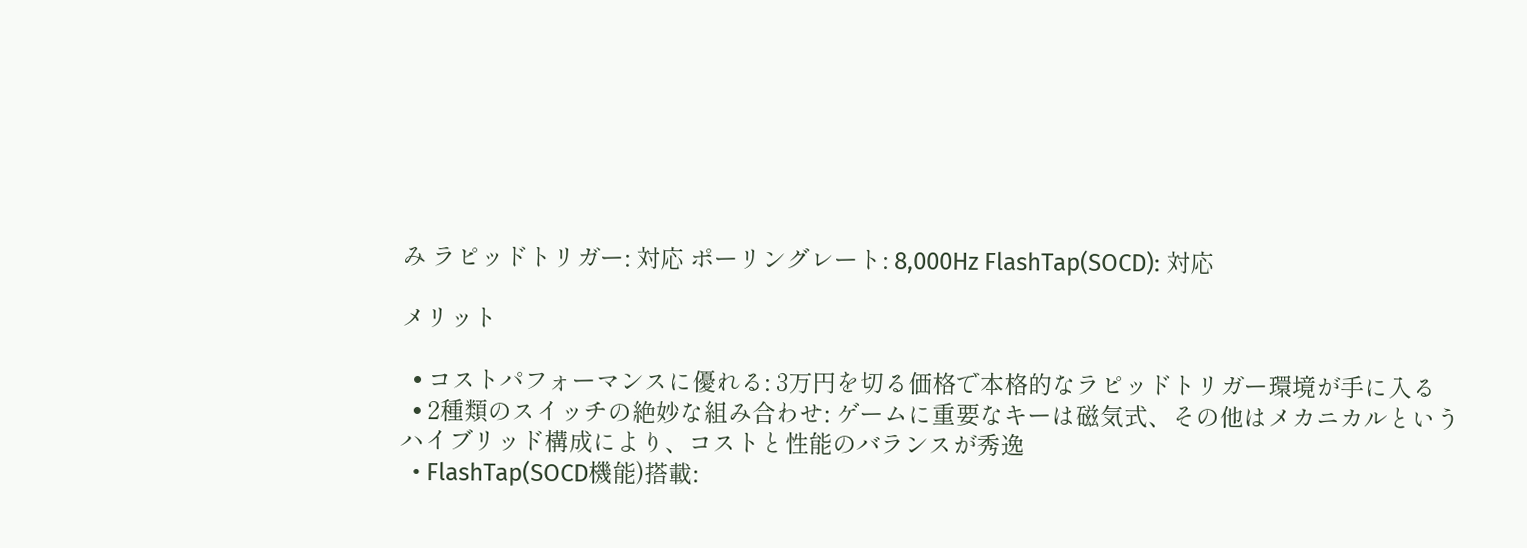み ラピッドトリガー: 対応 ポーリングレート: 8,000Hz FlashTap(SOCD): 対応

メリット

  • コストパフォーマンスに優れる: 3万円を切る価格で本格的なラピッドトリガー環境が手に入る
  • 2種類のスイッチの絶妙な組み合わせ: ゲームに重要なキーは磁気式、その他はメカニカルというハイブリッド構成により、コストと性能のバランスが秀逸
  • FlashTap(SOCD機能)搭載: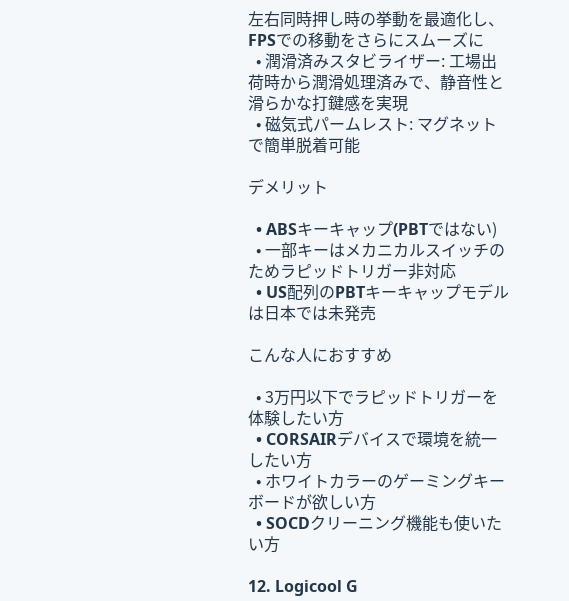左右同時押し時の挙動を最適化し、FPSでの移動をさらにスムーズに
  • 潤滑済みスタビライザー: 工場出荷時から潤滑処理済みで、静音性と滑らかな打鍵感を実現
  • 磁気式パームレスト: マグネットで簡単脱着可能

デメリット

  • ABSキーキャップ(PBTではない)
  • 一部キーはメカニカルスイッチのためラピッドトリガー非対応
  • US配列のPBTキーキャップモデルは日本では未発売

こんな人におすすめ

  • 3万円以下でラピッドトリガーを体験したい方
  • CORSAIRデバイスで環境を統一したい方
  • ホワイトカラーのゲーミングキーボードが欲しい方
  • SOCDクリーニング機能も使いたい方

12. Logicool G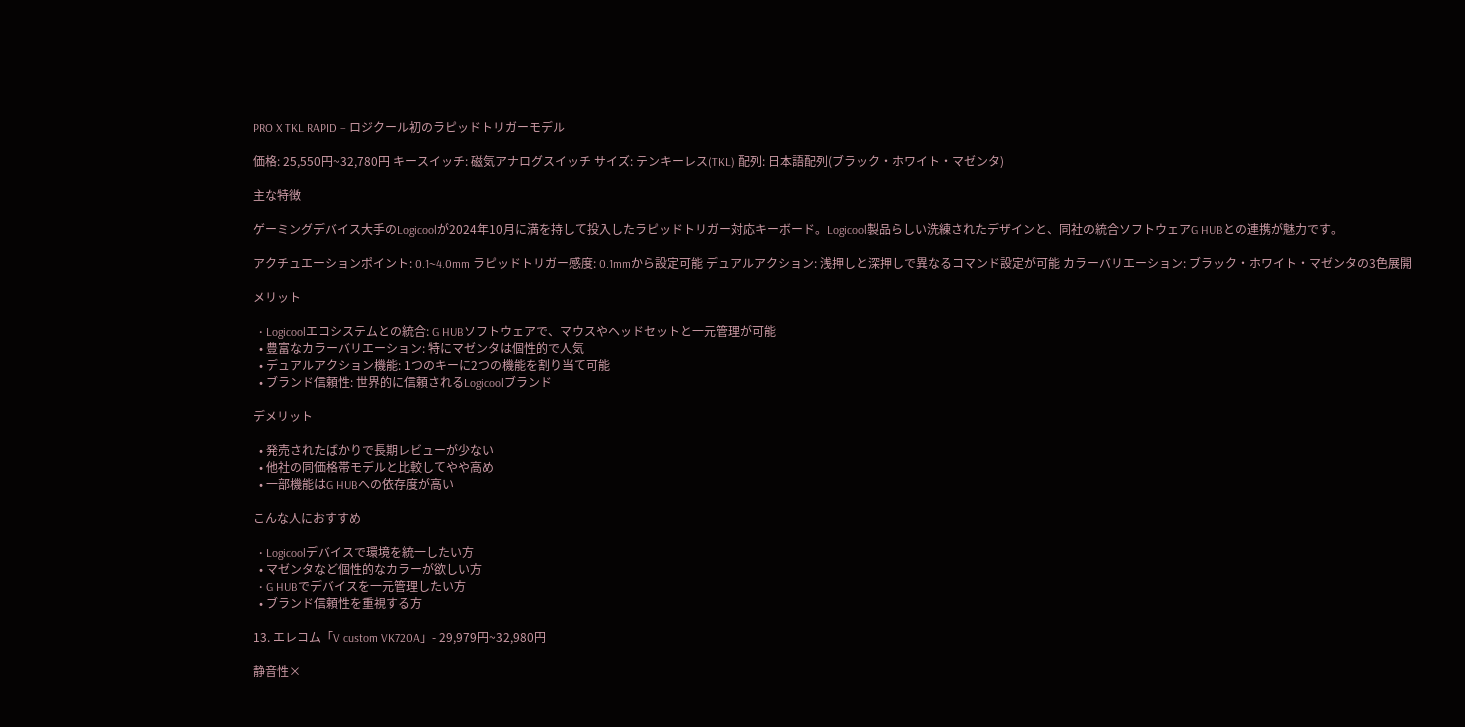PRO X TKL RAPID – ロジクール初のラピッドトリガーモデル

価格: 25,550円~32,780円 キースイッチ: 磁気アナログスイッチ サイズ: テンキーレス(TKL) 配列: 日本語配列(ブラック・ホワイト・マゼンタ)

主な特徴

ゲーミングデバイス大手のLogicoolが2024年10月に満を持して投入したラピッドトリガー対応キーボード。Logicool製品らしい洗練されたデザインと、同社の統合ソフトウェアG HUBとの連携が魅力です。

アクチュエーションポイント: 0.1~4.0mm ラピッドトリガー感度: 0.1mmから設定可能 デュアルアクション: 浅押しと深押しで異なるコマンド設定が可能 カラーバリエーション: ブラック・ホワイト・マゼンタの3色展開

メリット

  • Logicoolエコシステムとの統合: G HUBソフトウェアで、マウスやヘッドセットと一元管理が可能
  • 豊富なカラーバリエーション: 特にマゼンタは個性的で人気
  • デュアルアクション機能: 1つのキーに2つの機能を割り当て可能
  • ブランド信頼性: 世界的に信頼されるLogicoolブランド

デメリット

  • 発売されたばかりで長期レビューが少ない
  • 他社の同価格帯モデルと比較してやや高め
  • 一部機能はG HUBへの依存度が高い

こんな人におすすめ

  • Logicoolデバイスで環境を統一したい方
  • マゼンタなど個性的なカラーが欲しい方
  • G HUBでデバイスを一元管理したい方
  • ブランド信頼性を重視する方

13. エレコム「V custom VK720A」- 29,979円~32,980円

静音性×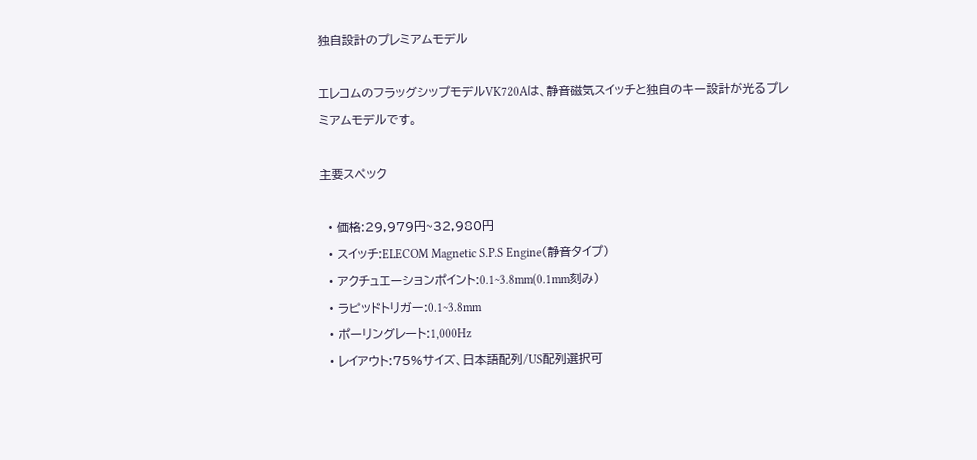独自設計のプレミアムモデル

エレコムのフラッグシップモデルVK720Aは、静音磁気スイッチと独自のキー設計が光るプレミアムモデルです。

主要スペック

  • 価格:29,979円~32,980円
  • スイッチ:ELECOM Magnetic S.P.S Engine(静音タイプ)
  • アクチュエーションポイント:0.1~3.8mm(0.1mm刻み)
  • ラピッドトリガー:0.1~3.8mm
  • ポーリングレート:1,000Hz
  • レイアウト:75%サイズ、日本語配列/US配列選択可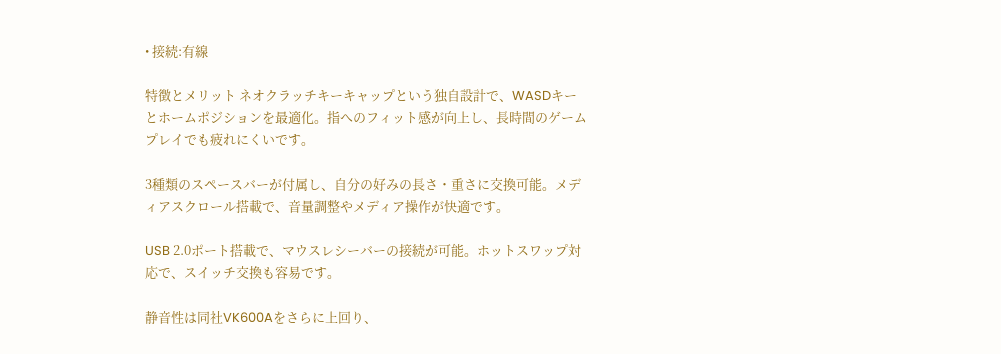• 接続:有線

特徴とメリット ネオクラッチキーキャップという独自設計で、WASDキーとホームポジションを最適化。指へのフィット感が向上し、長時間のゲームプレイでも疲れにくいです。

3種類のスペースバーが付属し、自分の好みの長さ・重さに交換可能。メディアスクロール搭載で、音量調整やメディア操作が快適です。

USB 2.0ポート搭載で、マウスレシーバーの接続が可能。ホットスワップ対応で、スイッチ交換も容易です。

静音性は同社VK600Aをさらに上回り、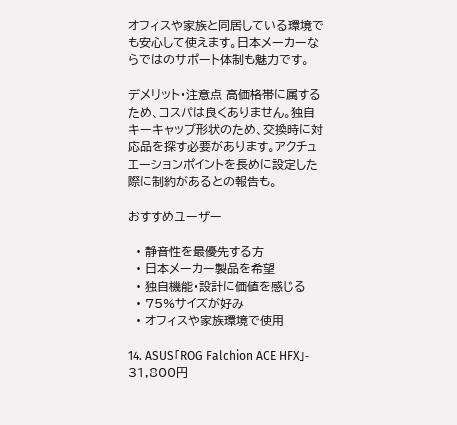オフィスや家族と同居している環境でも安心して使えます。日本メーカーならではのサポート体制も魅力です。

デメリット・注意点 高価格帯に属するため、コスパは良くありません。独自キーキャップ形状のため、交換時に対応品を探す必要があります。アクチュエーションポイントを長めに設定した際に制約があるとの報告も。

おすすめユーザー

  • 静音性を最優先する方
  • 日本メーカー製品を希望
  • 独自機能・設計に価値を感じる
  • 75%サイズが好み
  • オフィスや家族環境で使用

14. ASUS「ROG Falchion ACE HFX」- 31,800円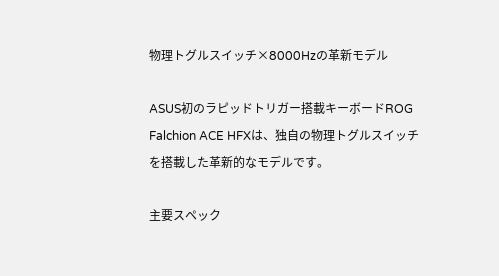物理トグルスイッチ×8000Hzの革新モデル

ASUS初のラピッドトリガー搭載キーボードROG Falchion ACE HFXは、独自の物理トグルスイッチを搭載した革新的なモデルです。

主要スペック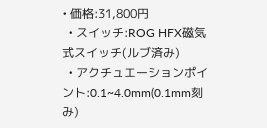• 価格:31,800円
  • スイッチ:ROG HFX磁気式スイッチ(ルブ済み)
  • アクチュエーションポイント:0.1~4.0mm(0.1mm刻み)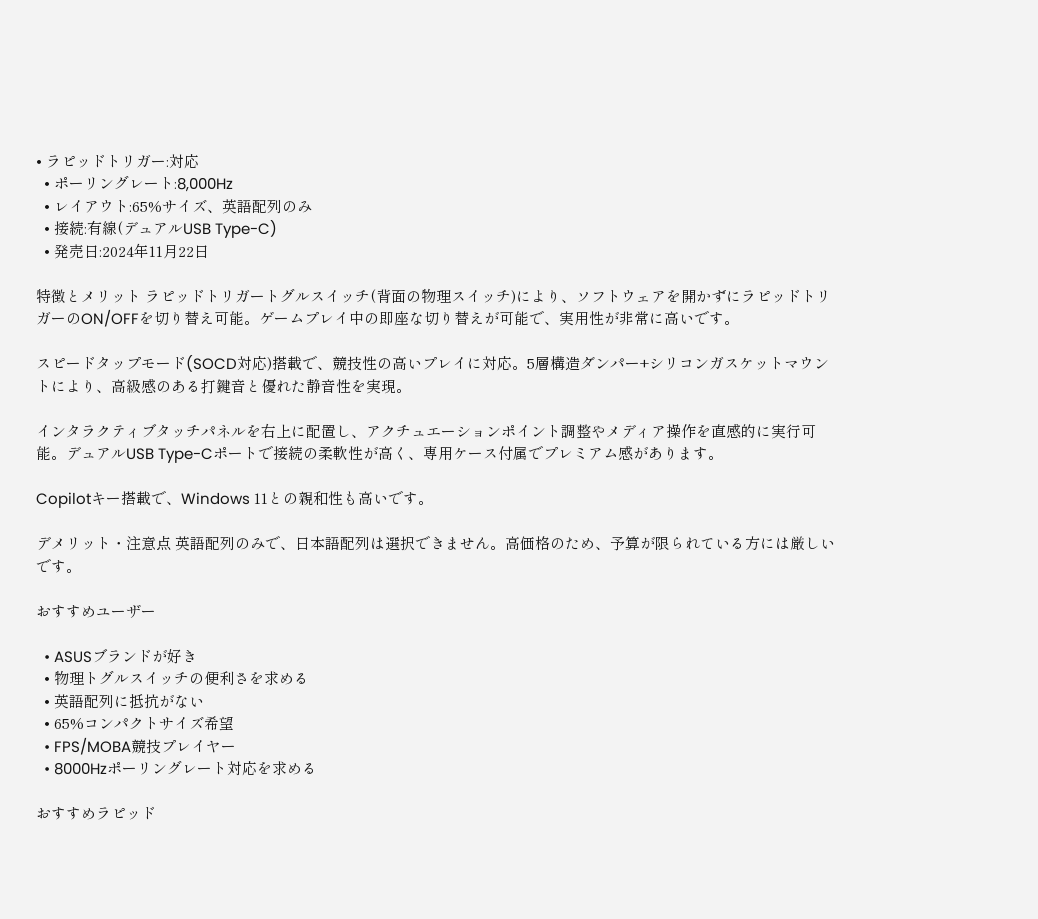• ラピッドトリガー:対応
  • ポーリングレート:8,000Hz
  • レイアウト:65%サイズ、英語配列のみ
  • 接続:有線(デュアルUSB Type-C)
  • 発売日:2024年11月22日

特徴とメリット ラピッドトリガートグルスイッチ(背面の物理スイッチ)により、ソフトウェアを開かずにラピッドトリガーのON/OFFを切り替え可能。ゲームプレイ中の即座な切り替えが可能で、実用性が非常に高いです。

スピードタップモード(SOCD対応)搭載で、競技性の高いプレイに対応。5層構造ダンパー+シリコンガスケットマウントにより、高級感のある打鍵音と優れた静音性を実現。

インタラクティブタッチパネルを右上に配置し、アクチュエーションポイント調整やメディア操作を直感的に実行可能。デュアルUSB Type-Cポートで接続の柔軟性が高く、専用ケース付属でプレミアム感があります。

Copilotキー搭載で、Windows 11との親和性も高いです。

デメリット・注意点 英語配列のみで、日本語配列は選択できません。高価格のため、予算が限られている方には厳しいです。

おすすめユーザー

  • ASUSブランドが好き
  • 物理トグルスイッチの便利さを求める
  • 英語配列に抵抗がない
  • 65%コンパクトサイズ希望
  • FPS/MOBA競技プレイヤー
  • 8000Hzポーリングレート対応を求める

おすすめラピッド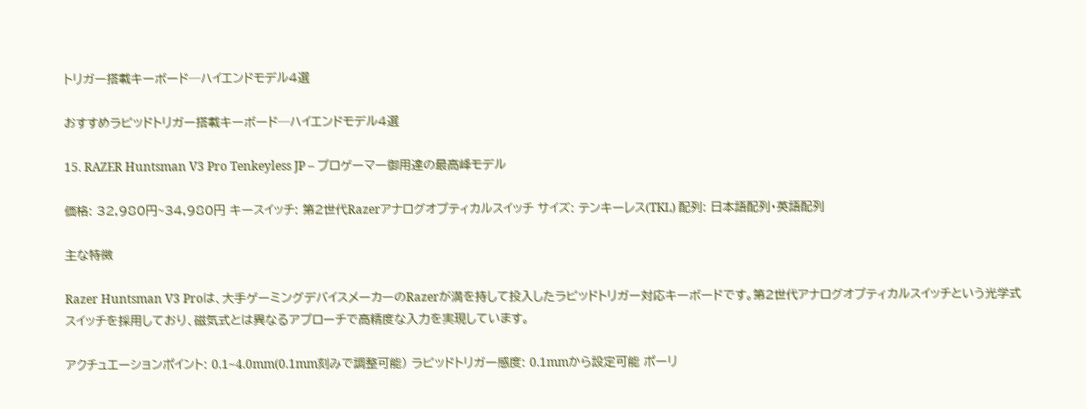トリガー搭載キーボード─ハイエンドモデル4選

おすすめラピッドトリガー搭載キーボード─ハイエンドモデル4選

15. RAZER Huntsman V3 Pro Tenkeyless JP – プロゲーマー御用達の最高峰モデル

価格: 32,980円~34,980円 キースイッチ: 第2世代Razerアナログオプティカルスイッチ サイズ: テンキーレス(TKL) 配列: 日本語配列・英語配列

主な特徴

Razer Huntsman V3 Proは、大手ゲーミングデバイスメーカーのRazerが満を持して投入したラピッドトリガー対応キーボードです。第2世代アナログオプティカルスイッチという光学式スイッチを採用しており、磁気式とは異なるアプローチで高精度な入力を実現しています。

アクチュエーションポイント: 0.1~4.0mm(0.1mm刻みで調整可能) ラピッドトリガー感度: 0.1mmから設定可能 ポーリ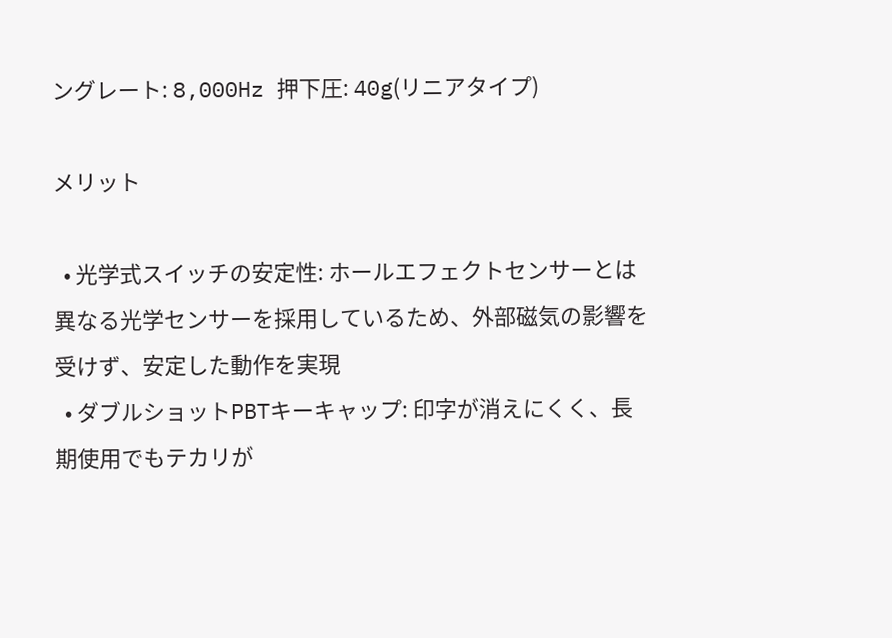ングレート: 8,000Hz 押下圧: 40g(リニアタイプ)

メリット

  • 光学式スイッチの安定性: ホールエフェクトセンサーとは異なる光学センサーを採用しているため、外部磁気の影響を受けず、安定した動作を実現
  • ダブルショットPBTキーキャップ: 印字が消えにくく、長期使用でもテカリが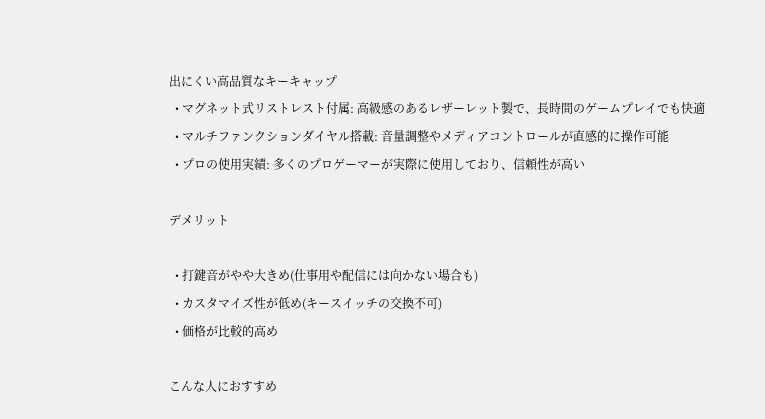出にくい高品質なキーキャップ
  • マグネット式リストレスト付属: 高級感のあるレザーレット製で、長時間のゲームプレイでも快適
  • マルチファンクションダイヤル搭載: 音量調整やメディアコントロールが直感的に操作可能
  • プロの使用実績: 多くのプロゲーマーが実際に使用しており、信頼性が高い

デメリット

  • 打鍵音がやや大きめ(仕事用や配信には向かない場合も)
  • カスタマイズ性が低め(キースイッチの交換不可)
  • 価格が比較的高め

こんな人におすすめ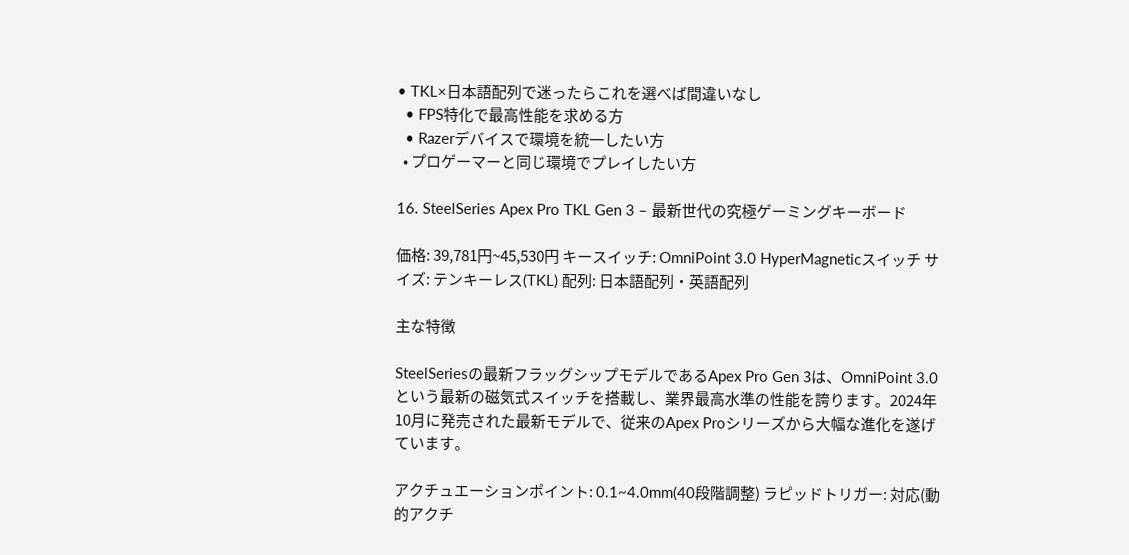• TKL×日本語配列で迷ったらこれを選べば間違いなし
  • FPS特化で最高性能を求める方
  • Razerデバイスで環境を統一したい方
  • プロゲーマーと同じ環境でプレイしたい方

16. SteelSeries Apex Pro TKL Gen 3 – 最新世代の究極ゲーミングキーボード

価格: 39,781円~45,530円 キースイッチ: OmniPoint 3.0 HyperMagneticスイッチ サイズ: テンキーレス(TKL) 配列: 日本語配列・英語配列

主な特徴

SteelSeriesの最新フラッグシップモデルであるApex Pro Gen 3は、OmniPoint 3.0という最新の磁気式スイッチを搭載し、業界最高水準の性能を誇ります。2024年10月に発売された最新モデルで、従来のApex Proシリーズから大幅な進化を遂げています。

アクチュエーションポイント: 0.1~4.0mm(40段階調整) ラピッドトリガー: 対応(動的アクチ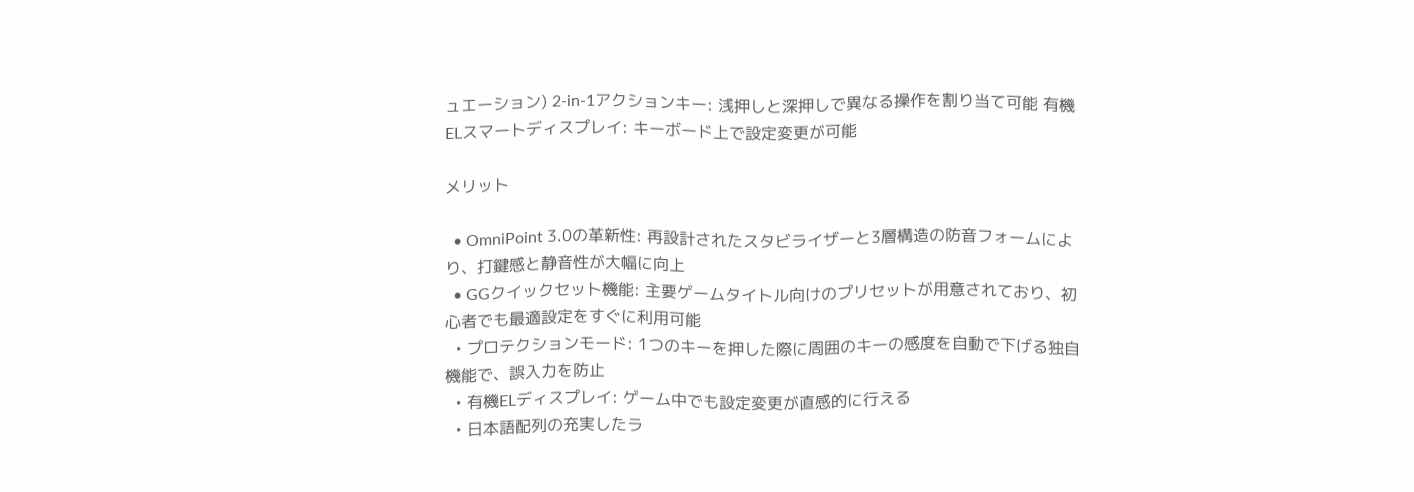ュエーション) 2-in-1アクションキー: 浅押しと深押しで異なる操作を割り当て可能 有機ELスマートディスプレイ: キーボード上で設定変更が可能

メリット

  • OmniPoint 3.0の革新性: 再設計されたスタビライザーと3層構造の防音フォームにより、打鍵感と静音性が大幅に向上
  • GGクイックセット機能: 主要ゲームタイトル向けのプリセットが用意されており、初心者でも最適設定をすぐに利用可能
  • プロテクションモード: 1つのキーを押した際に周囲のキーの感度を自動で下げる独自機能で、誤入力を防止
  • 有機ELディスプレイ: ゲーム中でも設定変更が直感的に行える
  • 日本語配列の充実したラ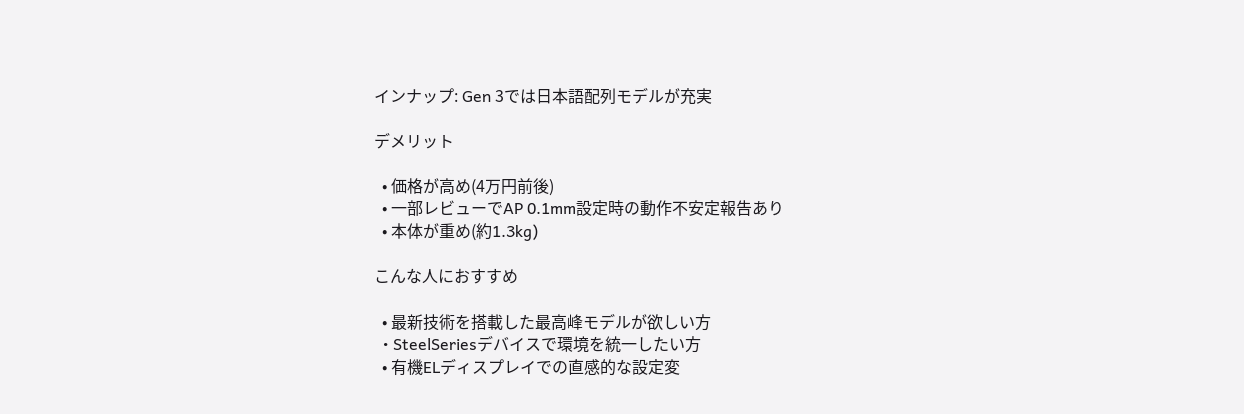インナップ: Gen 3では日本語配列モデルが充実

デメリット

  • 価格が高め(4万円前後)
  • 一部レビューでAP 0.1mm設定時の動作不安定報告あり
  • 本体が重め(約1.3kg)

こんな人におすすめ

  • 最新技術を搭載した最高峰モデルが欲しい方
  • SteelSeriesデバイスで環境を統一したい方
  • 有機ELディスプレイでの直感的な設定変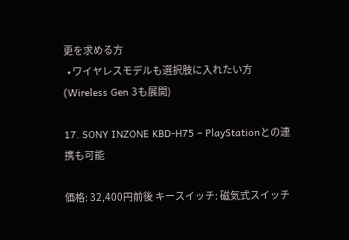更を求める方
  • ワイヤレスモデルも選択肢に入れたい方(Wireless Gen 3も展開)

17. SONY INZONE KBD-H75 – PlayStationとの連携も可能

価格: 32,400円前後 キースイッチ: 磁気式スイッチ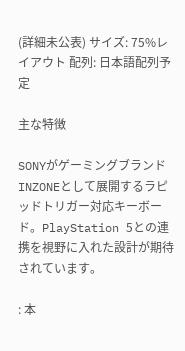(詳細未公表) サイズ: 75%レイアウト 配列: 日本語配列予定

主な特徴

SONYがゲーミングブランドINZONEとして展開するラピッドトリガー対応キーボード。PlayStation 5との連携を視野に入れた設計が期待されています。

: 本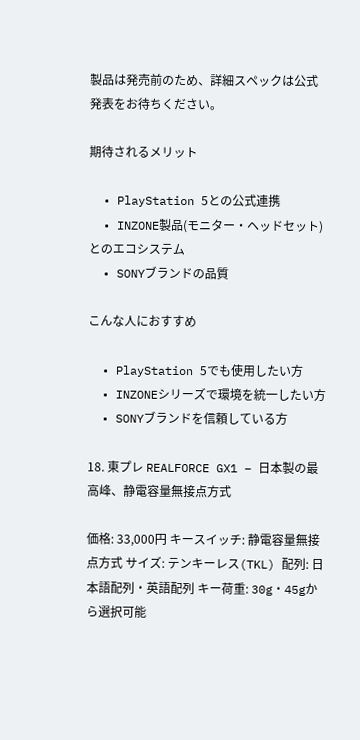製品は発売前のため、詳細スペックは公式発表をお待ちください。

期待されるメリット

  • PlayStation 5との公式連携
  • INZONE製品(モニター・ヘッドセット)とのエコシステム
  • SONYブランドの品質

こんな人におすすめ

  • PlayStation 5でも使用したい方
  • INZONEシリーズで環境を統一したい方
  • SONYブランドを信頼している方

18. 東プレ REALFORCE GX1 – 日本製の最高峰、静電容量無接点方式

価格: 33,000円 キースイッチ: 静電容量無接点方式 サイズ: テンキーレス(TKL) 配列: 日本語配列・英語配列 キー荷重: 30g・45gから選択可能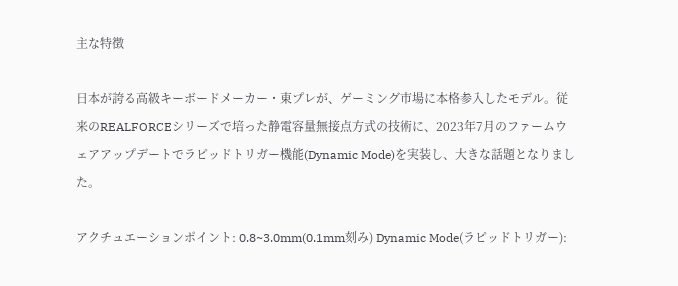主な特徴

日本が誇る高級キーボードメーカー・東プレが、ゲーミング市場に本格参入したモデル。従来のREALFORCEシリーズで培った静電容量無接点方式の技術に、2023年7月のファームウェアアップデートでラピッドトリガー機能(Dynamic Mode)を実装し、大きな話題となりました。

アクチュエーションポイント: 0.8~3.0mm(0.1mm刻み) Dynamic Mode(ラピッドトリガー):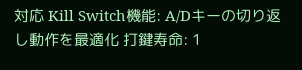対応 Kill Switch機能: A/Dキーの切り返し動作を最適化 打鍵寿命: 1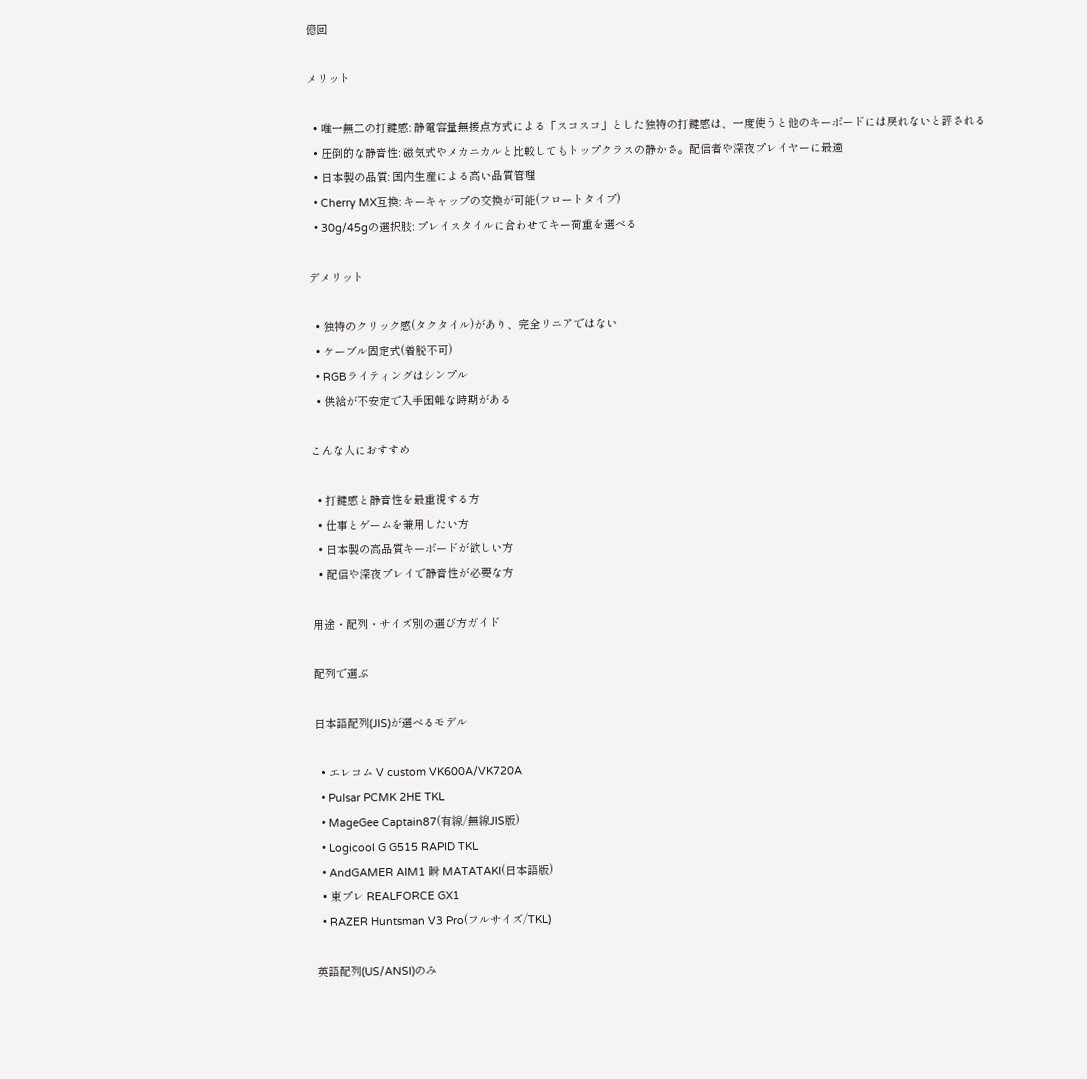億回

メリット

  • 唯一無二の打鍵感: 静電容量無接点方式による「スコスコ」とした独特の打鍵感は、一度使うと他のキーボードには戻れないと評される
  • 圧倒的な静音性: 磁気式やメカニカルと比較してもトップクラスの静かさ。配信者や深夜プレイヤーに最適
  • 日本製の品質: 国内生産による高い品質管理
  • Cherry MX互換: キーキャップの交換が可能(フロートタイプ)
  • 30g/45gの選択肢: プレイスタイルに合わせてキー荷重を選べる

デメリット

  • 独特のクリック感(タクタイル)があり、完全リニアではない
  • ケーブル固定式(着脱不可)
  • RGBライティングはシンプル
  • 供給が不安定で入手困難な時期がある

こんな人におすすめ

  • 打鍵感と静音性を最重視する方
  • 仕事とゲームを兼用したい方
  • 日本製の高品質キーボードが欲しい方
  • 配信や深夜プレイで静音性が必要な方

用途・配列・サイズ別の選び方ガイド

配列で選ぶ

日本語配列(JIS)が選べるモデル

  • エレコム V custom VK600A/VK720A
  • Pulsar PCMK 2HE TKL
  • MageGee Captain87(有線/無線JIS版)
  • Logicool G G515 RAPID TKL
  • AndGAMER AIM1 瞬 MATATAKI(日本語版)
  • 東プレ REALFORCE GX1
  • RAZER Huntsman V3 Pro(フルサイズ/TKL)

英語配列(US/ANSI)のみ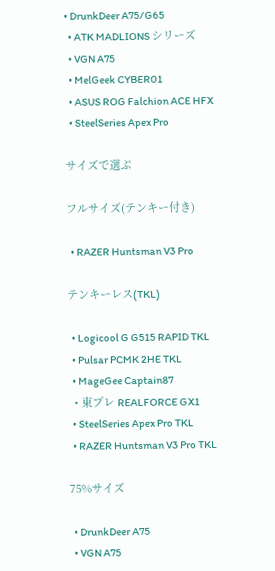• DrunkDeer A75/G65
  • ATK MADLIONS シリーズ
  • VGN A75
  • MelGeek CYBER01
  • ASUS ROG Falchion ACE HFX
  • SteelSeries Apex Pro

サイズで選ぶ

フルサイズ(テンキー付き)

  • RAZER Huntsman V3 Pro

テンキーレス(TKL)

  • Logicool G G515 RAPID TKL
  • Pulsar PCMK 2HE TKL
  • MageGee Captain87
  • 東プレ REALFORCE GX1
  • SteelSeries Apex Pro TKL
  • RAZER Huntsman V3 Pro TKL

75%サイズ

  • DrunkDeer A75
  • VGN A75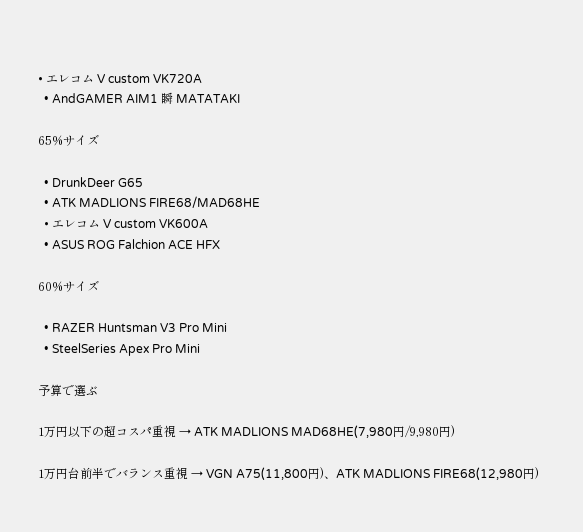• エレコム V custom VK720A
  • AndGAMER AIM1 瞬 MATATAKI

65%サイズ

  • DrunkDeer G65
  • ATK MADLIONS FIRE68/MAD68HE
  • エレコム V custom VK600A
  • ASUS ROG Falchion ACE HFX

60%サイズ

  • RAZER Huntsman V3 Pro Mini
  • SteelSeries Apex Pro Mini

予算で選ぶ

1万円以下の超コスパ重視 → ATK MADLIONS MAD68HE(7,980円/9,980円)

1万円台前半でバランス重視 → VGN A75(11,800円)、ATK MADLIONS FIRE68(12,980円)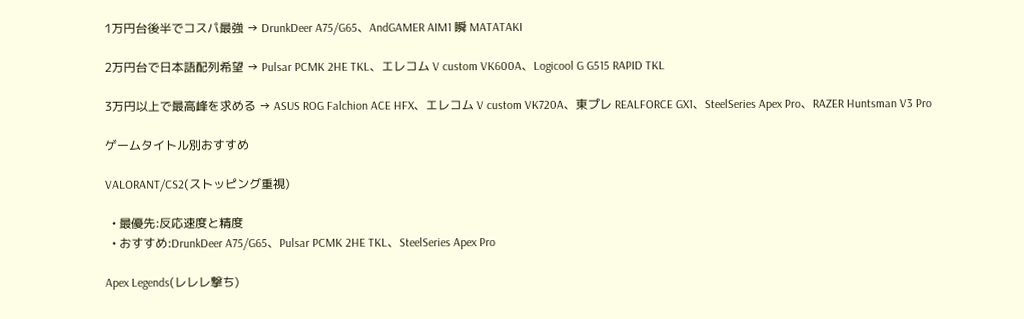1万円台後半でコスパ最強 → DrunkDeer A75/G65、AndGAMER AIM1 瞬 MATATAKI

2万円台で日本語配列希望 → Pulsar PCMK 2HE TKL、エレコム V custom VK600A、Logicool G G515 RAPID TKL

3万円以上で最高峰を求める → ASUS ROG Falchion ACE HFX、エレコム V custom VK720A、東プレ REALFORCE GX1、SteelSeries Apex Pro、RAZER Huntsman V3 Pro

ゲームタイトル別おすすめ

VALORANT/CS2(ストッピング重視)

  • 最優先:反応速度と精度
  • おすすめ:DrunkDeer A75/G65、Pulsar PCMK 2HE TKL、SteelSeries Apex Pro

Apex Legends(レレレ撃ち)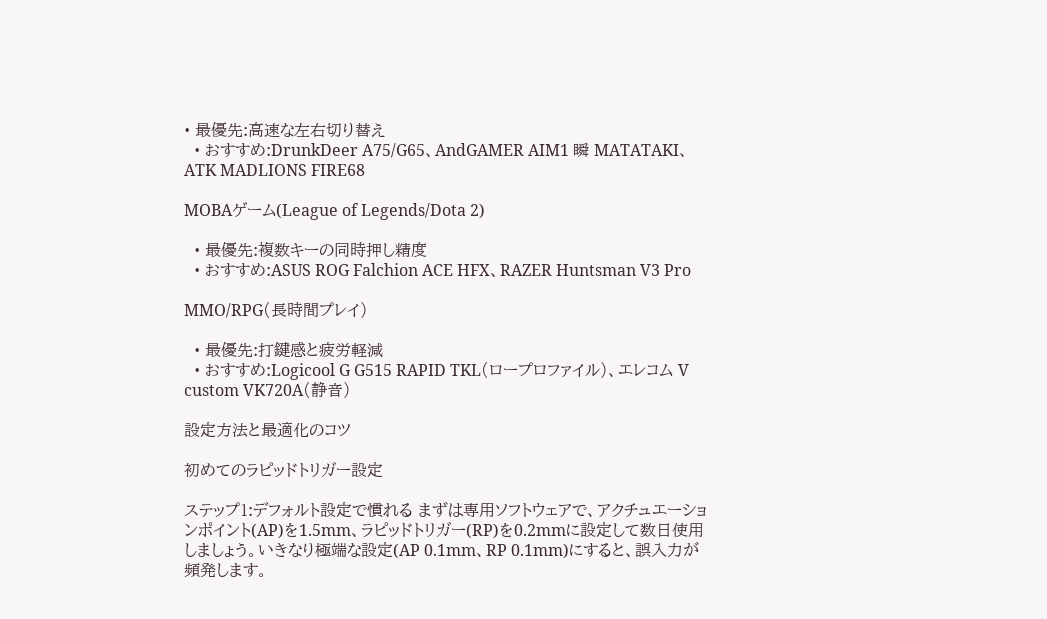• 最優先:高速な左右切り替え
  • おすすめ:DrunkDeer A75/G65、AndGAMER AIM1 瞬 MATATAKI、ATK MADLIONS FIRE68

MOBAゲーム(League of Legends/Dota 2)

  • 最優先:複数キーの同時押し精度
  • おすすめ:ASUS ROG Falchion ACE HFX、RAZER Huntsman V3 Pro

MMO/RPG(長時間プレイ)

  • 最優先:打鍵感と疲労軽減
  • おすすめ:Logicool G G515 RAPID TKL(ロープロファイル)、エレコム V custom VK720A(静音)

設定方法と最適化のコツ

初めてのラピッドトリガー設定

ステップ1:デフォルト設定で慣れる まずは専用ソフトウェアで、アクチュエーションポイント(AP)を1.5mm、ラピッドトリガー(RP)を0.2mmに設定して数日使用しましょう。いきなり極端な設定(AP 0.1mm、RP 0.1mm)にすると、誤入力が頻発します。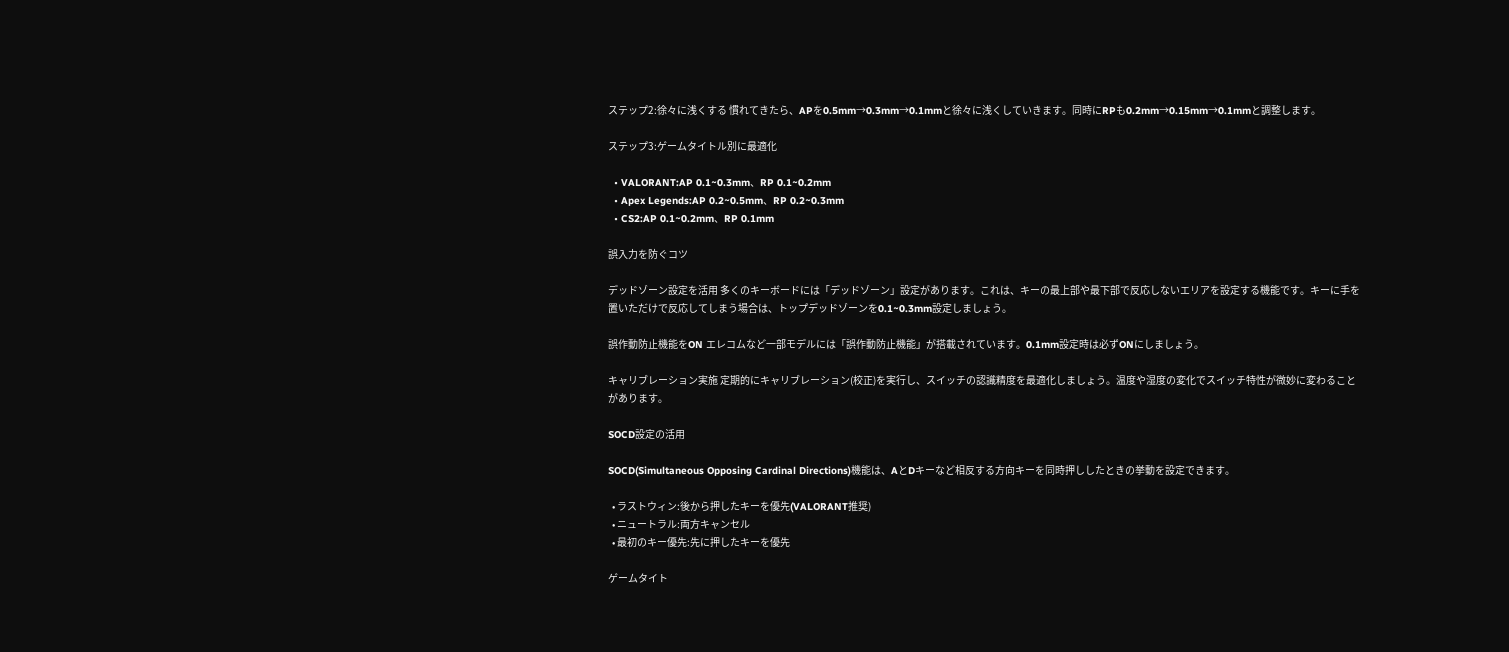ステップ2:徐々に浅くする 慣れてきたら、APを0.5mm→0.3mm→0.1mmと徐々に浅くしていきます。同時にRPも0.2mm→0.15mm→0.1mmと調整します。

ステップ3:ゲームタイトル別に最適化

  • VALORANT:AP 0.1~0.3mm、RP 0.1~0.2mm
  • Apex Legends:AP 0.2~0.5mm、RP 0.2~0.3mm
  • CS2:AP 0.1~0.2mm、RP 0.1mm

誤入力を防ぐコツ

デッドゾーン設定を活用 多くのキーボードには「デッドゾーン」設定があります。これは、キーの最上部や最下部で反応しないエリアを設定する機能です。キーに手を置いただけで反応してしまう場合は、トップデッドゾーンを0.1~0.3mm設定しましょう。

誤作動防止機能をON エレコムなど一部モデルには「誤作動防止機能」が搭載されています。0.1mm設定時は必ずONにしましょう。

キャリブレーション実施 定期的にキャリブレーション(校正)を実行し、スイッチの認識精度を最適化しましょう。温度や湿度の変化でスイッチ特性が微妙に変わることがあります。

SOCD設定の活用

SOCD(Simultaneous Opposing Cardinal Directions)機能は、AとDキーなど相反する方向キーを同時押ししたときの挙動を設定できます。

  • ラストウィン:後から押したキーを優先(VALORANT推奨)
  • ニュートラル:両方キャンセル
  • 最初のキー優先:先に押したキーを優先

ゲームタイト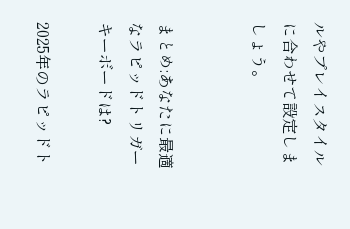ルやプレイスタイルに合わせて設定しましょう。


まとめ:あなたに最適なラピッドトリガーキーボードは?

2025年のラピッドト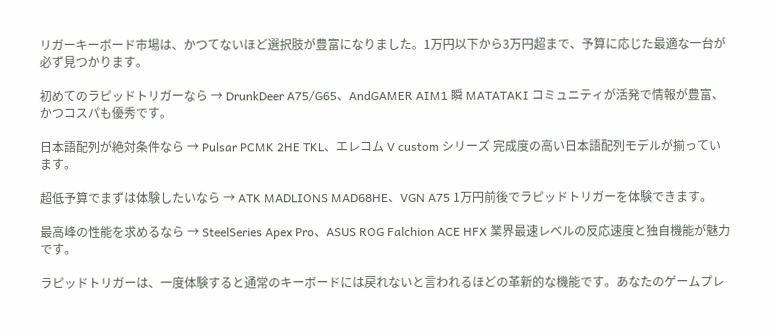リガーキーボード市場は、かつてないほど選択肢が豊富になりました。1万円以下から3万円超まで、予算に応じた最適な一台が必ず見つかります。

初めてのラピッドトリガーなら → DrunkDeer A75/G65、AndGAMER AIM1 瞬 MATATAKI コミュニティが活発で情報が豊富、かつコスパも優秀です。

日本語配列が絶対条件なら → Pulsar PCMK 2HE TKL、エレコム V custom シリーズ 完成度の高い日本語配列モデルが揃っています。

超低予算でまずは体験したいなら → ATK MADLIONS MAD68HE、VGN A75 1万円前後でラピッドトリガーを体験できます。

最高峰の性能を求めるなら → SteelSeries Apex Pro、ASUS ROG Falchion ACE HFX 業界最速レベルの反応速度と独自機能が魅力です。

ラピッドトリガーは、一度体験すると通常のキーボードには戻れないと言われるほどの革新的な機能です。あなたのゲームプレ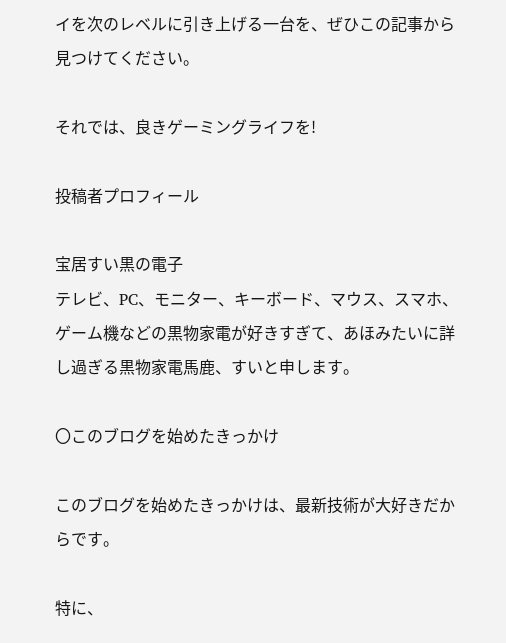イを次のレベルに引き上げる一台を、ぜひこの記事から見つけてください。

それでは、良きゲーミングライフを!

投稿者プロフィール

宝居すい黒の電子
テレビ、PC、モニター、キーボード、マウス、スマホ、ゲーム機などの黒物家電が好きすぎて、あほみたいに詳し過ぎる黒物家電馬鹿、すいと申します。

〇このブログを始めたきっかけ

このブログを始めたきっかけは、最新技術が大好きだからです。

特に、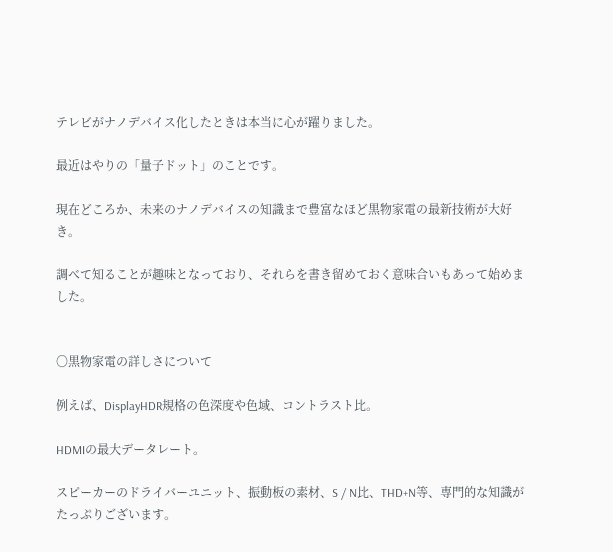テレビがナノデバイス化したときは本当に心が躍りました。

最近はやりの「量子ドット」のことです。

現在どころか、未来のナノデバイスの知識まで豊富なほど黒物家電の最新技術が大好き。

調べて知ることが趣味となっており、それらを書き留めておく意味合いもあって始めました。


〇黒物家電の詳しさについて

例えば、DisplayHDR規格の色深度や色域、コントラスト比。

HDMIの最大データレート。

スピーカーのドライバーユニット、振動板の素材、S / N比、THD+N等、専門的な知識がたっぷりございます。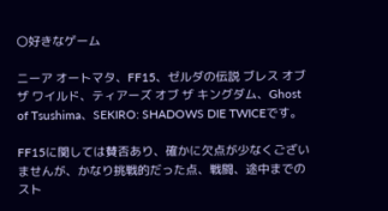〇好きなゲーム

ニーア オートマタ、FF15、ゼルダの伝説 ブレス オブ ザ ワイルド、ティアーズ オブ ザ キングダム、Ghost of Tsushima、SEKIRO: SHADOWS DIE TWICEです。

FF15に関しては賛否あり、確かに欠点が少なくございませんが、かなり挑戦的だった点、戦闘、途中までのスト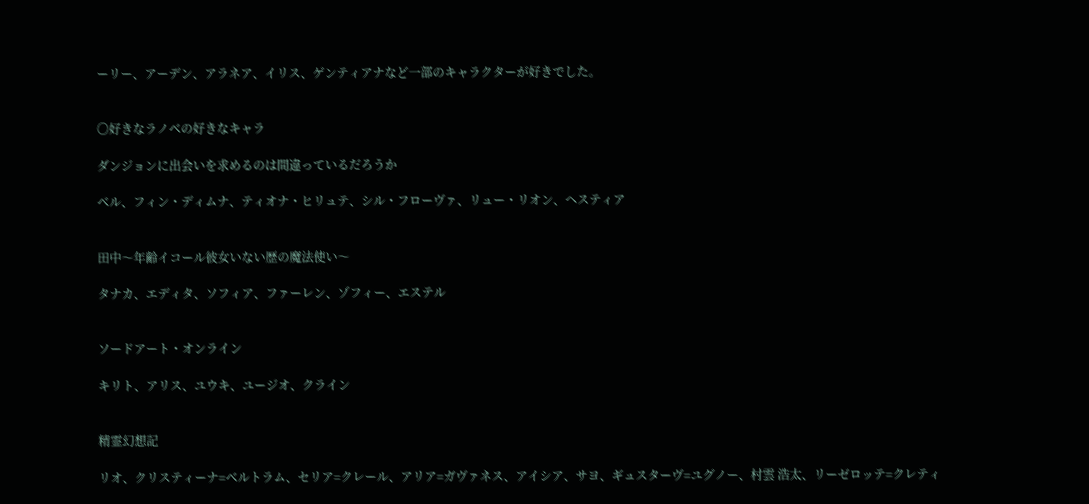ーリー、アーデン、アラネア、イリス、ゲンティアナなど一部のキャラクターが好きでした。


〇好きなラノベの好きなキャラ

ダンジョンに出会いを求めるのは間違っているだろうか

ベル、フィン・ディムナ、ティオナ・ヒリュテ、シル・フローヴァ、リュー・リオン、ヘスティア


田中〜年齢イコール彼女いない歴の魔法使い〜

タナカ、エディタ、ソフィア、ファーレン、ゾフィー、エステル


ソードアート・オンライン

キリト、アリス、ユウキ、ユージオ、クライン


精霊幻想記

リオ、クリスティーナ=ベルトラム、セリア=クレール、アリア=ガヴァネス、アイシア、サヨ、ギュスターヴ=ユグノー、村雲 浩太、リーゼロッテ=クレティ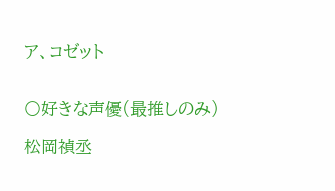ア、コゼット


〇好きな声優(最推しのみ)

松岡禎丞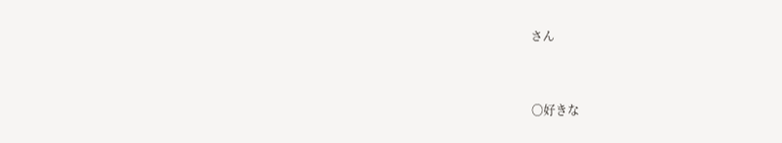さん


〇好きな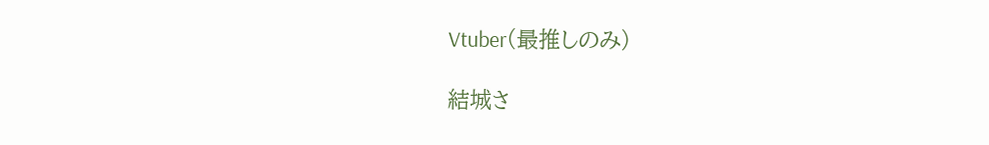Vtuber(最推しのみ)

結城さ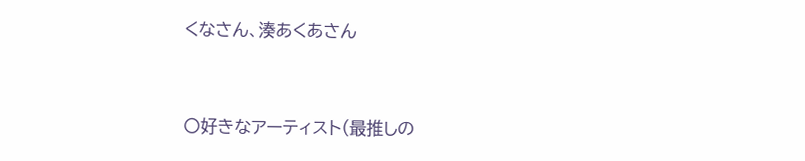くなさん、湊あくあさん


〇好きなアーティスト(最推しの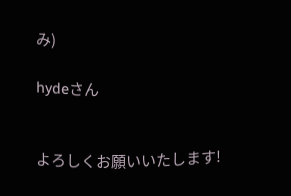み)

hydeさん


よろしくお願いいたします!